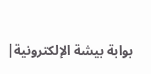بوابة بيشة الإلكترونية|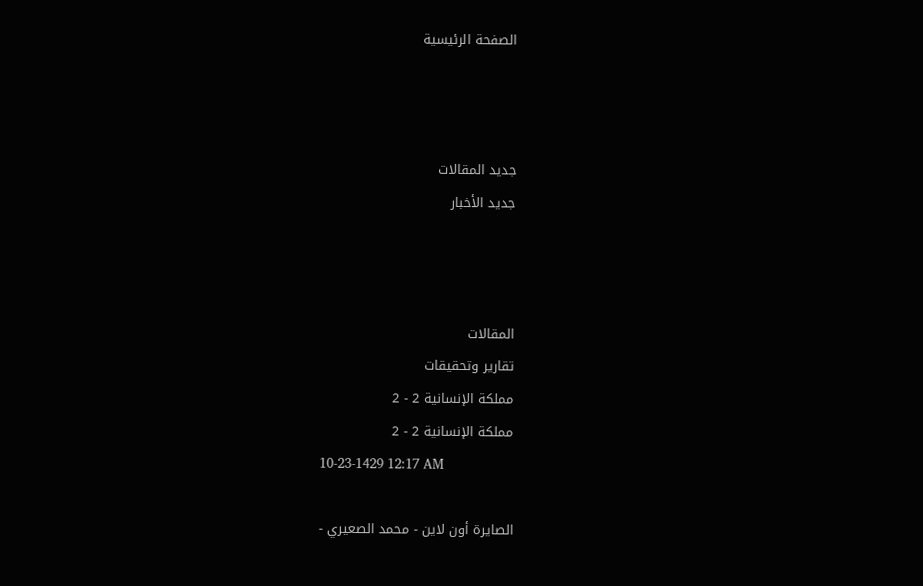الصفحة الرئيسية



جديد المقالات
جديد الأخبار



المقالات
تقارير وتحقيقات
مملكة الإنسانية 2 - 2
مملكة الإنسانية 2 - 2
10-23-1429 12:17 AM

الصايرة أون لاين - محمد الصعيري -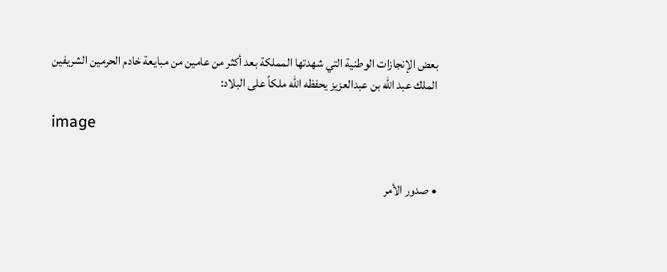بعض الإنجازات الوطنية التي شهدتها المملكة بعد أكثر من عامين من مبايعة خادم الحرمين الشريفين الملك عبد الله بن عبدالعزيز يحفظه الله ملكاً على البلاد:

image


• صدور الأمر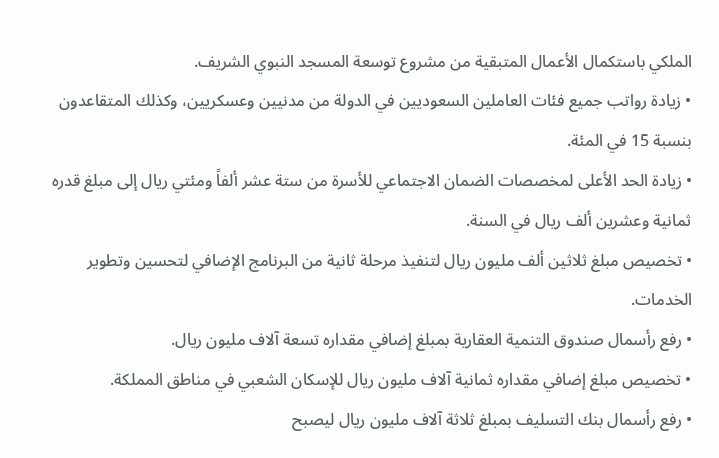الملكي باستكمال الأعمال المتبقية من مشروع توسعة المسجد النبوي الشريف.
• زيادة رواتب جميع فئات العاملين السعوديين في الدولة من مدنيين وعسكريين، وكذلك المتقاعدون بنسبة 15 في المئة.
• زيادة الحد الأعلى لمخصصات الضمان الاجتماعي للأسرة من ستة عشر ألفاً ومئتي ريال إلى مبلغ قدره ثمانية وعشرين ألف ريال في السنة.
• تخصيص مبلغ ثلاثين ألف مليون ريال لتنفيذ مرحلة ثانية من البرنامج الإضافي لتحسين وتطوير الخدمات.
• رفع رأسمال صندوق التنمية العقارية بمبلغ إضافي مقداره تسعة آلاف مليون ريال.
• تخصيص مبلغ إضافي مقداره ثمانية آلاف مليون ريال للإسكان الشعبي في مناطق المملكة.
• رفع رأسمال بنك التسليف بمبلغ ثلاثة آلاف مليون ريال ليصبح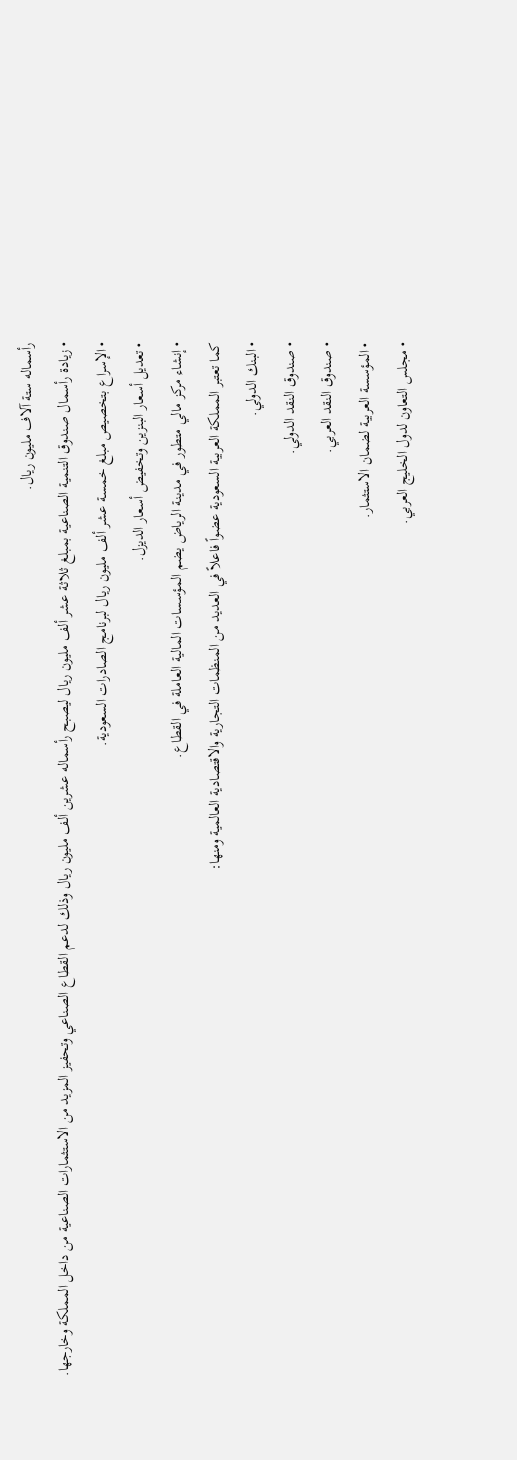رأسماله ستة آلاف مليون ريال.
• زيادة رأسمال صندوق التنمية الصناعية بمبلغ ثلاثة عشر ألف مليون ريال ليصبح رأسماله عشرين ألف مليون ريال وذلك لدعم القطاع الصناعي وتحفيز المزيد من الاستثمارات الصناعية من داخل المملكة وخارجها.
• الإسراع بتخصيص مبلغ خمسة عشر ألف مليون ريال لبرنامج الصادرات السعودية.
• تعديل أسعار البنزين وتخفيض أسعار الديزل.
• إنشاء مركز مالي متطور في مدينة الرياض يضم المؤسسات المالية العاملة في القطاع.
كما تعتبر المملكة العربية السعودية عضواً فاعلاً في العديد من المنظمات التجارية والاقتصادية العالمية ومنها:
• البنك الدولي.
• صندوق النقد الدولي.
• صندوق النقد العربي.
• المؤسسة العربية لضمان الاستثمار.
• مجلس التعاون لدول الخليج العربي.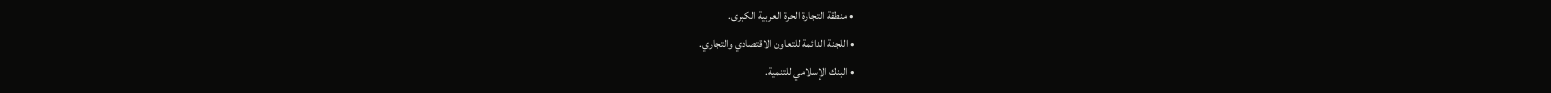• منطقة التجارة الحرة العربية الكبرى.
• اللجنة الدائمة للتعاون الاقتصادي والتجاري.
• البنك الإسلامي للتنمية.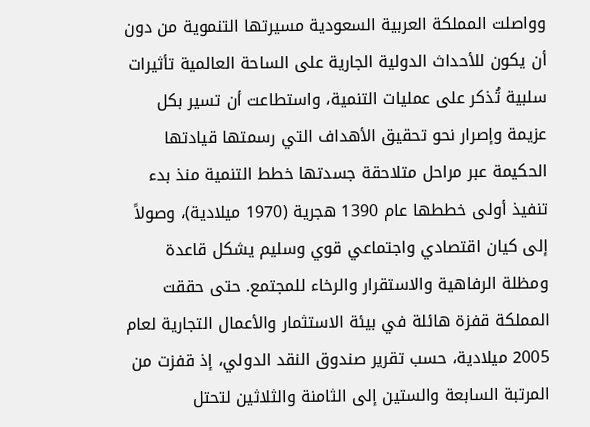وواصلت المملكة العربية السعودية مسيرتها التنموية من دون أن يكون للأحداث الدولية الجارية على الساحة العالمية تأثيرات سلبية تُذكر على عمليات التنمية، واستطاعت أن تسير بكل عزيمة وإصرار نحو تحقيق الأهداف التي رسمتها قيادتها الحكيمة عبر مراحل متلاحقة جسدتها خطط التنمية منذ بدء تنفيذ أولى خططها عام 1390 هجرية (1970 ميلادية)، وصولاً إلى كيان اقتصادي واجتماعي قوي وسليم يشكل قاعدة ومظلة الرفاهية والاستقرار والرخاء للمجتمع. حتى حققت المملكة قفزة هائلة في بيئة الاستثمار والأعمال التجارية لعام 2005 ميلادية، حسب تقرير صندوق النقد الدولي، إذ قفزت من المرتبة السابعة والستين إلى الثامنة والثلاثين لتحتل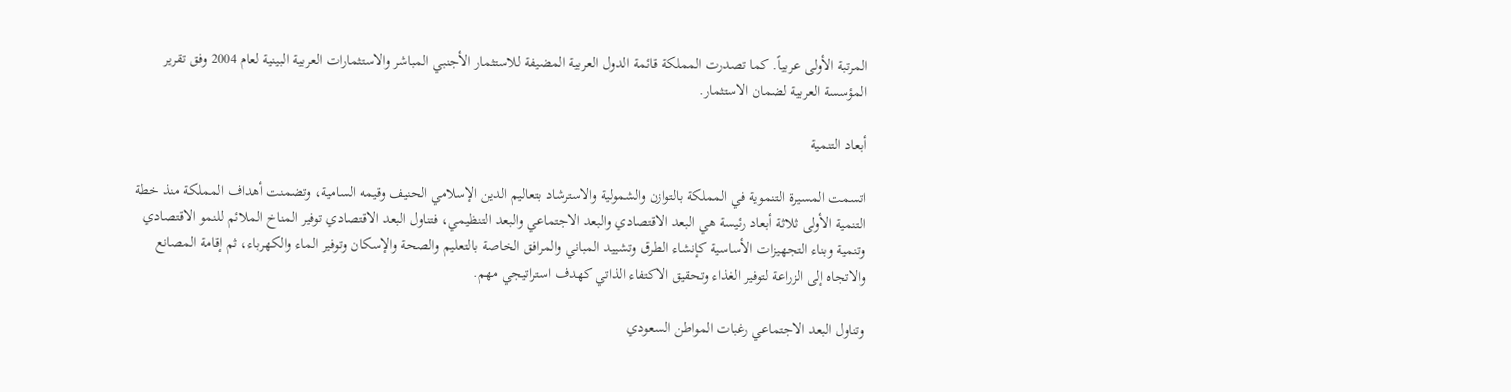المرتبة الأولى عربياً. كما تصدرت المملكة قائمة الدول العربية المضيفة للاستثمار الأجنبي المباشر والاستثمارات العربية البينية لعام 2004 وفق تقرير المؤسسة العربية لضمان الاستثمار.

أبعاد التنمية

اتسمت المسيرة التنموية في المملكة بالتوازن والشمولية والاسترشاد بتعاليم الدين الإسلامي الحنيف وقيمه السامية، وتضمنت أهداف المملكة منذ خطة التنمية الأولى ثلاثة أبعاد رئيسة هي البعد الاقتصادي والبعد الاجتماعي والبعد التنظيمي، فتناول البعد الاقتصادي توفير المناخ الملائم للنمو الاقتصادي وتنمية وبناء التجهيزات الأساسية كإنشاء الطرق وتشييد المباني والمرافق الخاصة بالتعليم والصحة والإسكان وتوفير الماء والكهرباء، ثم إقامة المصانع والاتجاه إلى الزراعة لتوفير الغذاء وتحقيق الاكتفاء الذاتي كهدف استراتيجي مهم.

وتناول البعد الاجتماعي رغبات المواطن السعودي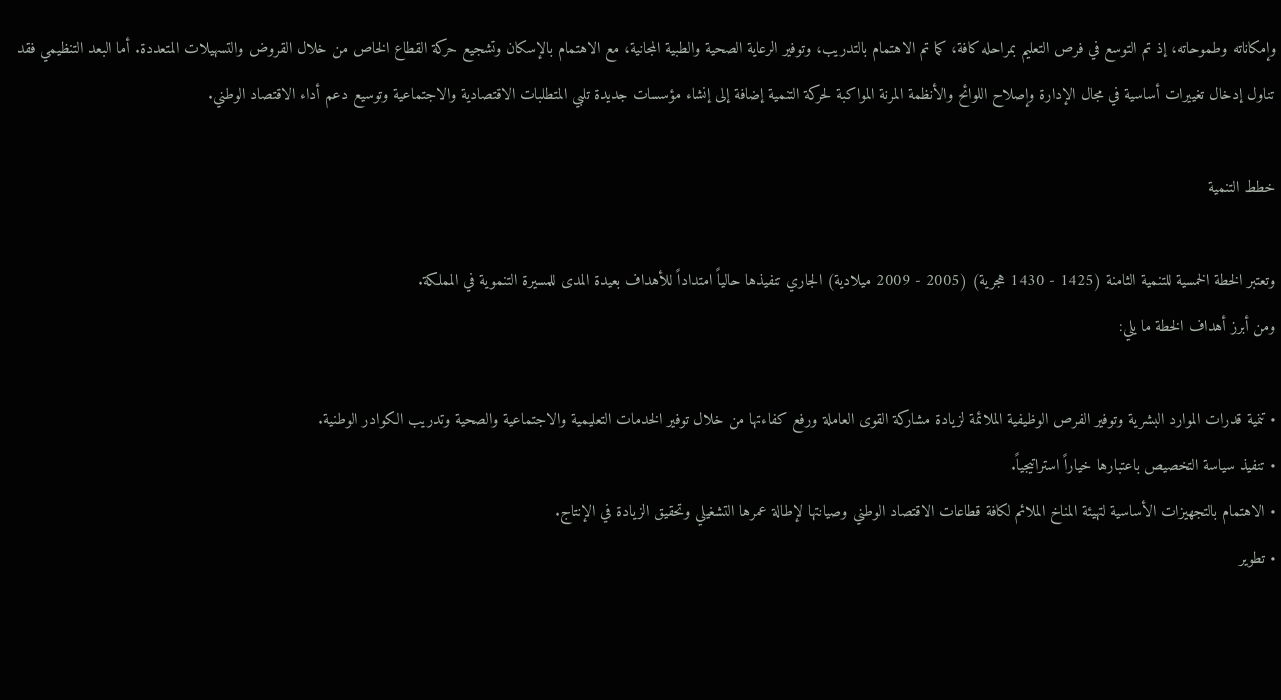وإمكاناته وطموحاته، إذ تم التوسع في فرص التعليم بمراحله كافة، كما تم الاهتمام بالتدريب، وتوفير الرعاية الصحية والطبية المجانية، مع الاهتمام بالإسكان وتشجيع حركة القطاع الخاص من خلال القروض والتسهيلات المتعددة. أما البعد التنظيمي فقد تناول إدخال تغييرات أساسية في مجال الإدارة وإصلاح اللوائح والأنظمة المرنة المواكبة لحركة التنمية إضافة إلى إنشاء مؤسسات جديدة تلبي المتطلبات الاقتصادية والاجتماعية وتوسيع دعم أداء الاقتصاد الوطني.

خطط التنمية

وتعتبر الخطة الخمسية للتنمية الثامنة (1425 - 1430 هجرية) (2005 - 2009 ميلادية) الجاري تنفيذها حالياً امتداداً للأهداف بعيدة المدى للمسيرة التنموية في المملكة.
ومن أبرز أهداف الخطة ما يلي:

• تنمية قدرات الموارد البشرية وتوفير الفرص الوظيفية الملائمة لزيادة مشاركة القوى العاملة ورفع كفاءتها من خلال توفير الخدمات التعليمية والاجتماعية والصحية وتدريب الكوادر الوطنية.
• تنفيذ سياسة التخصيص باعتبارها خياراً استراتيجياً.
• الاهتمام بالتجهيزات الأساسية لتهيئة المناخ الملائم لكافة قطاعات الاقتصاد الوطني وصيانتها لإطالة عمرها التشغيلي وتحقيق الزيادة في الإنتاج.
• تطوير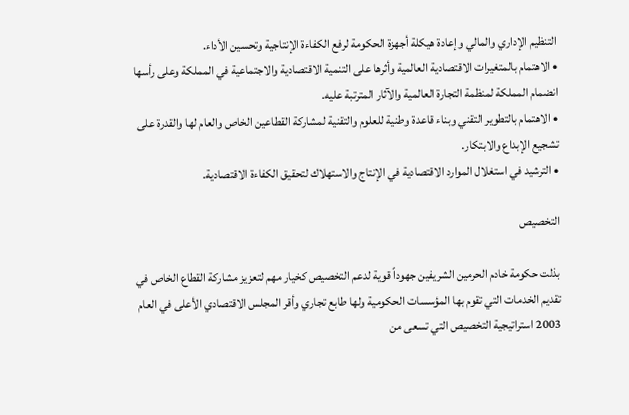التنظيم الإداري والمالي وإعادة هيكلة أجهزة الحكومة لرفع الكفاءة الإنتاجية وتحسين الأداء.
• الاهتمام بالمتغيرات الاقتصادية العالمية وأثرها على التنمية الاقتصادية والاجتماعية في المملكة وعلى رأسها انضمام المملكة لمنظمة التجارة العالمية والآثار المترتبة عليه.
• الاهتمام بالتطوير التقني وبناء قاعدة وطنية للعلوم والتقنية لمشاركة القطاعين الخاص والعام لها والقدرة على تشجيع الإبداع والابتكار.
• الترشيد في استغلال الموارد الاقتصادية في الإنتاج والاستهلاك لتحقيق الكفاءة الاقتصادية.

التخصيص

بذلت حكومة خادم الحرمين الشريفين جهوداً قوية لدعم التخصيص كخيار مهم لتعزيز مشاركة القطاع الخاص في تقديم الخدمات التي تقوم بها المؤسسات الحكومية ولها طابع تجاري وأقر المجلس الاقتصادي الأعلى في العام 2003 استراتيجية التخصيص التي تسعى من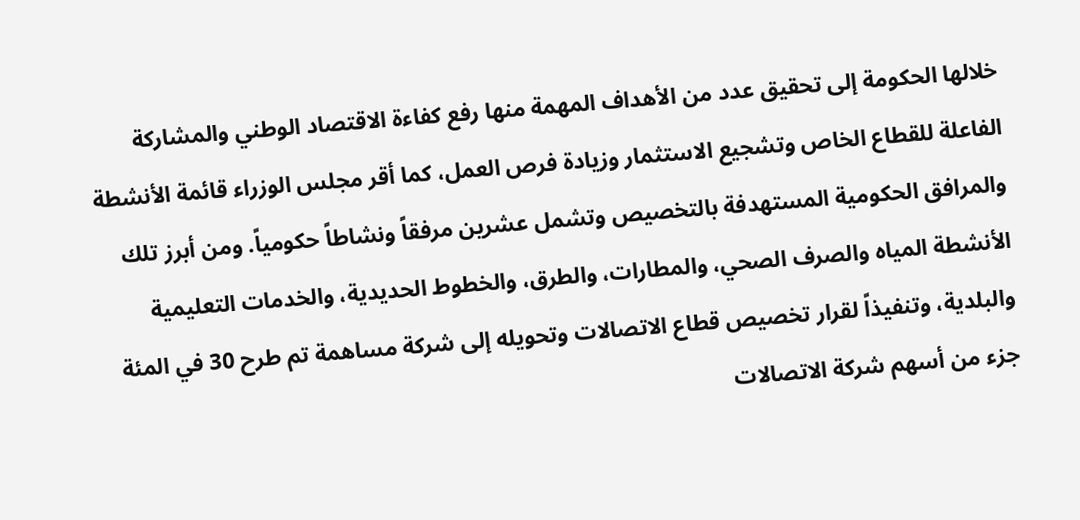خلالها الحكومة إلى تحقيق عدد من الأهداف المهمة منها رفع كفاءة الاقتصاد الوطني والمشاركة الفاعلة للقطاع الخاص وتشجيع الاستثمار وزيادة فرص العمل، كما أقر مجلس الوزراء قائمة الأنشطة والمرافق الحكومية المستهدفة بالتخصيص وتشمل عشرين مرفقاً ونشاطاً حكومياً. ومن أبرز تلك الأنشطة المياه والصرف الصحي، والمطارات، والطرق، والخطوط الحديدية، والخدمات التعليمية والبلدية، وتنفيذاً لقرار تخصيص قطاع الاتصالات وتحويله إلى شركة مساهمة تم طرح 30 في المئة جزء من أسهم شركة الاتصالات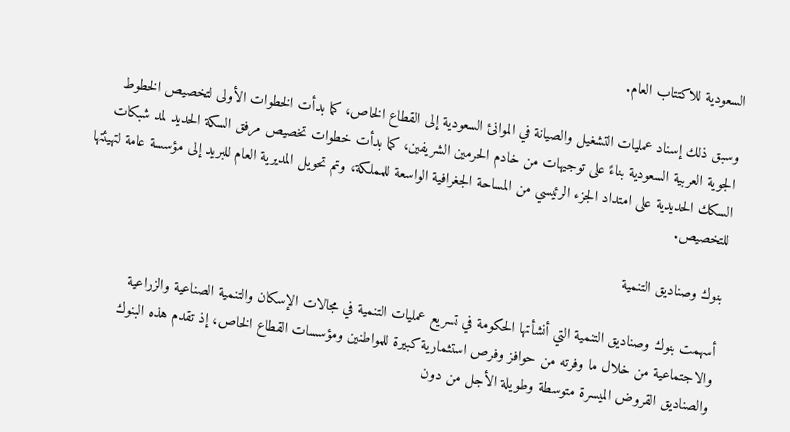السعودية للاكتتاب العام.

وسبق ذلك إسناد عمليات التشغيل والصيانة في الموانئ السعودية إلى القطاع الخاص، كما بدأت الخطوات الأولى لتخصيص الخطوط الجوية العربية السعودية بناءً على توجيهات من خادم الحرمين الشريفين، كما بدأت خطوات تخصيص مرفق السكة الحديد لمد شبكات السكك الحديدية على امتداد الجزء الرئيسي من المساحة الجغرافية الواسعة للمملكة، وتم تحويل المديرية العام للبريد إلى مؤسسة عامة لتهيئتها للتخصيص.

بنوك وصناديق التنمية

أسهمت بنوك وصناديق التنمية التي أنشأتها الحكومة في تسريع عمليات التنمية في مجالات الإسكان والتنمية الصناعية والزراعية والاجتماعية من خلال ما وفرته من حوافز وفرص استثمارية كبيرة للمواطنين ومؤسسات القطاع الخاص، إذ تقدم هذه البنوك والصناديق القروض الميسرة متوسطة وطويلة الأجل من دون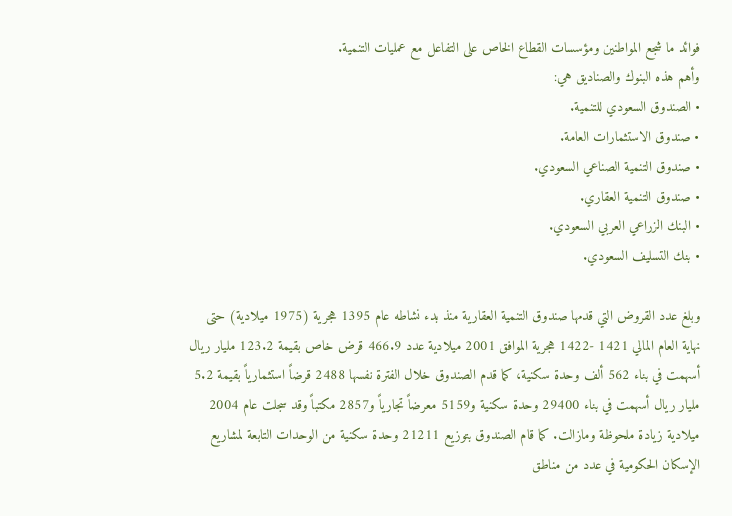فوائد ما شجع المواطنين ومؤسسات القطاع الخاص على التفاعل مع عمليات التنمية.
وأهم هذه البنوك والصناديق هي:
• الصندوق السعودي للتنمية.
• صندوق الاستثمارات العامة.
• صندوق التنمية الصناعي السعودي.
• صندوق التنمية العقاري.
• البنك الزراعي العربي السعودي.
• بنك التسليف السعودي.

وبلغ عدد القروض التي قدمها صندوق التنمية العقارية منذ بدء نشاطه عام 1395 هجرية (1975 ميلادية) حتى نهاية العام المالي 1421 -1422 هجرية الموافق 2001 ميلادية عدد 466.9 قرض خاص بقيمة 123.2 مليار ريال أسهمت في بناء 562 ألف وحدة سكنية، كما قدم الصندوق خلال الفترة نفسها 2488 قرضاً استثمارياً بقيمة 5.2 مليار ريال أسهمت في بناء 29400 وحدة سكنية و5159 معرضاً تجارياً و2857 مكتباً وقد سجلت عام 2004 ميلادية زيادة ملحوظة ومازالت. كما قام الصندوق بتوزيع 21211 وحدة سكنية من الوحدات التابعة لمشاريع الإسكان الحكومية في عدد من مناطق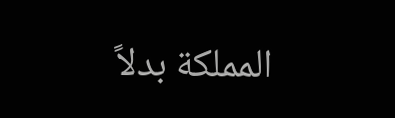المملكة بدلاً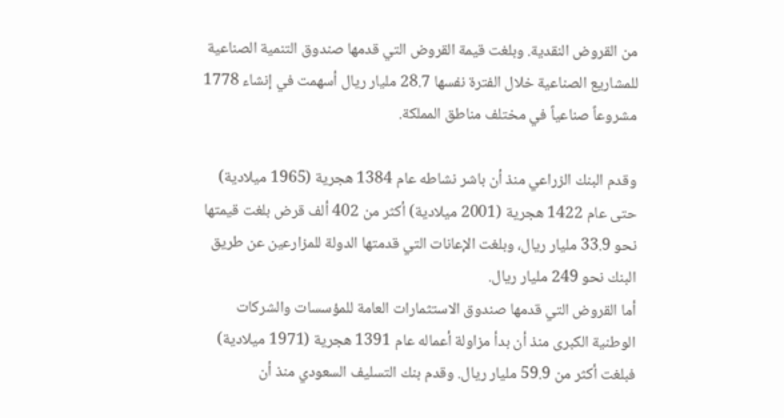من القروض النقدية. وبلغت قيمة القروض التي قدمها صندوق التنمية الصناعية للمشاريع الصناعية خلال الفترة نفسها 28.7 مليار ريال أسهمت في إنشاء 1778 مشروعاً صناعياً في مختلف مناطق المملكة.

وقدم البنك الزراعي منذ أن باشر نشاطه عام 1384 هجرية (1965 ميلادية) حتى عام 1422 هجرية (2001 ميلادية) أكثر من 402 ألف قرض بلغت قيمتها نحو 33.9 مليار ريال، وبلغت الإعانات التي قدمتها الدولة للمزارعين عن طريق البنك نحو 249 مليار ريال.
أما القروض التي قدمها صندوق الاستثمارات العامة للمؤسسات والشركات الوطنية الكبرى منذ أن بدأ مزاولة أعماله عام 1391 هجرية (1971 ميلادية) فبلغت أكثر من 59.9 مليار ريال. وقدم بنك التسليف السعودي منذ أن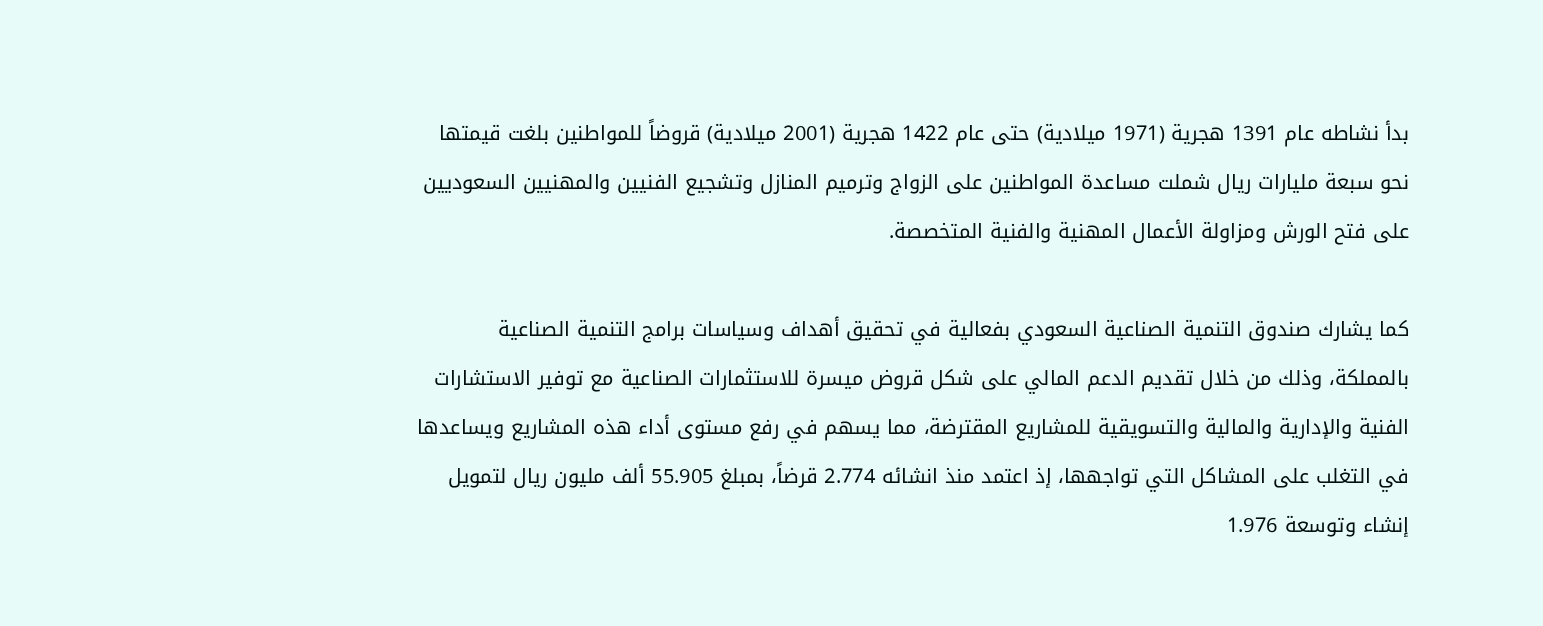بدأ نشاطه عام 1391 هجرية (1971 ميلادية) حتى عام 1422 هجرية (2001 ميلادية) قروضاً للمواطنين بلغت قيمتها نحو سبعة مليارات ريال شملت مساعدة المواطنين على الزواج وترميم المنازل وتشجيع الفنيين والمهنيين السعوديين على فتح الورش ومزاولة الأعمال المهنية والفنية المتخصصة.

كما يشارك صندوق التنمية الصناعية السعودي بفعالية في تحقيق أهداف وسياسات برامج التنمية الصناعية بالمملكة، وذلك من خلال تقديم الدعم المالي على شكل قروض ميسرة للاستثمارات الصناعية مع توفير الاستشارات الفنية والإدارية والمالية والتسويقية للمشاريع المقترضة، مما يسهم في رفع مستوى أداء هذه المشاريع ويساعدها في التغلب على المشاكل التي تواجهها، إذ اعتمد منذ انشائه 2.774 قرضاً، بمبلغ 55.905 ألف مليون ريال لتمويل إنشاء وتوسعة 1.976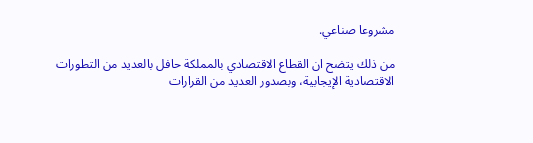مشروعا صناعي.

من ذلك يتضح ان القطاع الاقتصادي بالمملكة حافل بالعديد من التطورات الاقتصادية الإيجابية، وبصدور العديد من القرارات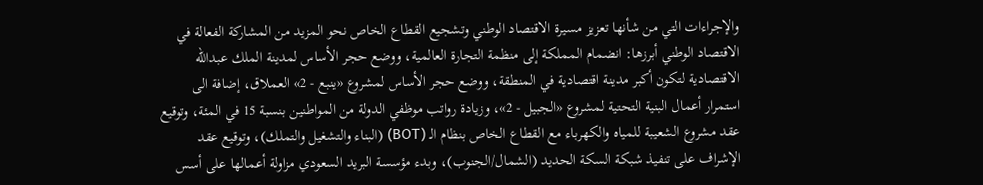والإجراءات التي من شأنها تعزيز مسيرة الاقتصاد الوطني وتشجيع القطاع الخاص نحو المزيد من المشاركة الفعالة في الاقتصاد الوطني أبرزها: انضمام المملكة إلى منظمة التجارة العالمية، ووضع حجر الأساس لمدينة الملك عبدالله الاقتصادية لتكون أكبر مدينة اقتصادية في المنطقة، ووضع حجر الأساس لمشروع «ينبع - 2» العملاق، إضافة الى استمرار أعمال البنية التحتية لمشروع «الجبيل - 2»، وزيادة رواتب موظفي الدولة من المواطنين بنسبة 15 في المئة، وتوقيع عقد مشروع الشعيبة للمياه والكهرباء مع القطاع الخاص بنظام الـ (BOT) (البناء والتشغيل والتملك)، وتوقيع عقد الإشراف على تنفيذ شبكة السكة الحديد (الشمال/الجنوب)، وبدء مؤسسة البريد السعودي مزاولة أعمالها على أسس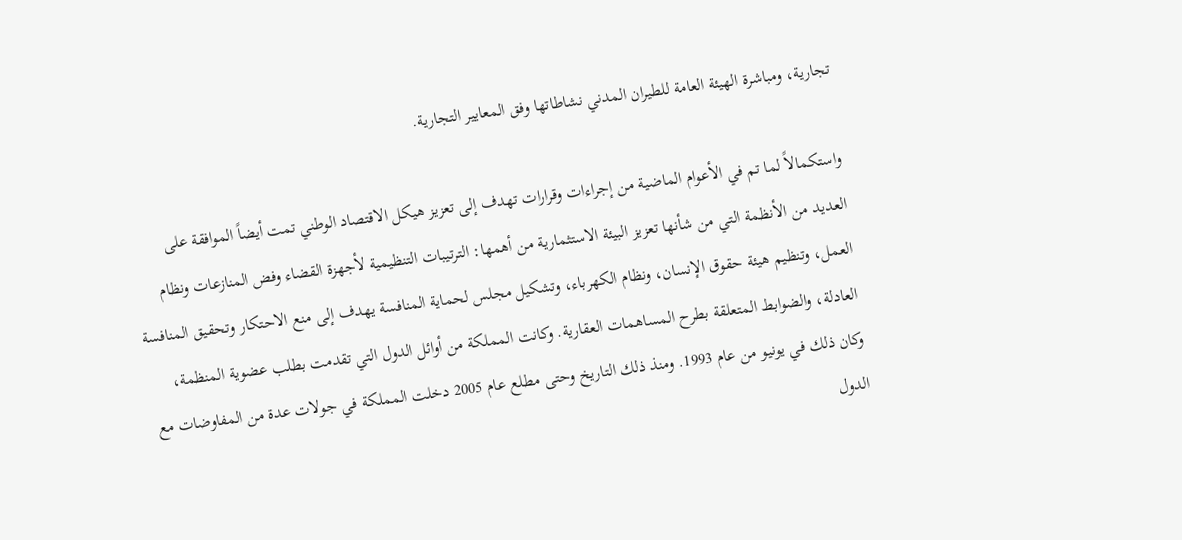تجارية، ومباشرة الهيئة العامة للطيران المدني نشاطاتها وفق المعايير التجارية.

واستكمالاً لما تم في الأعوام الماضية من إجراءات وقرارات تهدف إلى تعزيز هيكل الاقتصاد الوطني تمت أيضاً الموافقة على العديد من الأنظمة التي من شأنها تعزيز البيئة الاستثمارية من أهمها: الترتيبات التنظيمية لأجهزة القضاء وفض المنازعات ونظام العمل، وتنظيم هيئة حقوق الإنسان، ونظام الكهرباء، وتشكيل مجلس لحماية المنافسة يهدف إلى منع الاحتكار وتحقيق المنافسة العادلة، والضوابط المتعلقة بطرح المساهمات العقارية. وكانت المملكة من أوائل الدول التي تقدمت بطلب عضوية المنظمة، وكان ذلك في يونيو من عام 1993. ومنذ ذلك التاريخ وحتى مطلع عام 2005 دخلت المملكة في جولات عدة من المفاوضات مع الدول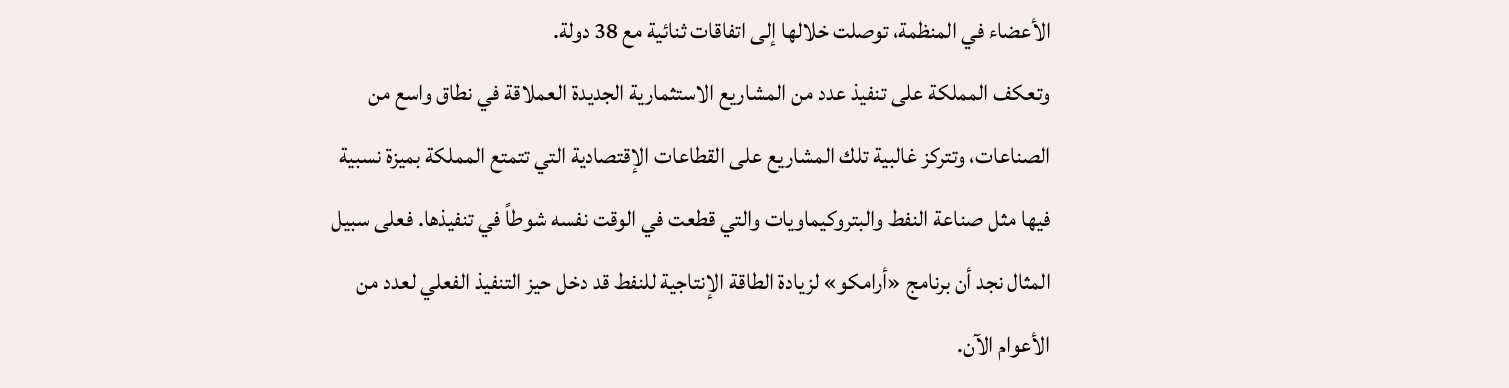الأعضاء في المنظمة، توصلت خلالها إلى اتفاقات ثنائية مع 38 دولة.
وتعكف المملكة على تنفيذ عدد من المشاريع الاستثمارية الجديدة العملاقة في نطاق واسع من الصناعات، وتتركز غالبية تلك المشاريع على القطاعات الإقتصادية التي تتمتع المملكة بميزة نسبية فيها مثل صناعة النفط والبتروكيماويات والتي قطعت في الوقت نفسه شوطاً في تنفيذها. فعلى سبيل المثال نجد أن برنامج «أرامكو» لزيادة الطاقة الإنتاجية للنفط قد دخل حيز التنفيذ الفعلي لعدد من الأعوام الآن.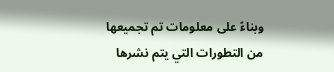وبناءً على معلومات تم تجميعها من التطورات التي يتم نشرها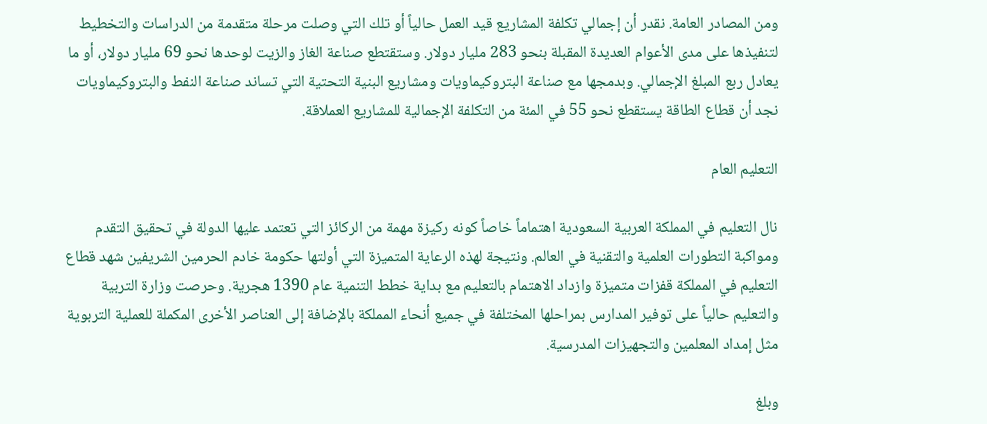ومن المصادر العامة. نقدر أن إجمالي تكلفة المشاريع قيد العمل حالياً أو تلك التي وصلت مرحلة متقدمة من الدراسات والتخطيط لتنفيذها على مدى الأعوام العديدة المقبلة بنحو 283 مليار دولار. وستقتطع صناعة الغاز والزيت لوحدها نحو 69 مليار دولار، أو ما يعادل ربع المبلغ الإجمالي. وبدمجها مع صناعة البتروكيماويات ومشاريع البنية التحتية التي تساند صناعة النفط والبتروكيماويات نجد أن قطاع الطاقة يستقطع نحو 55 في المئة من التكلفة الإجمالية للمشاريع العملاقة.

التعليم العام

نال التعليم في المملكة العربية السعودية اهتماماً خاصاً كونه ركيزة مهمة من الركائز التي تعتمد عليها الدولة في تحقيق التقدم ومواكبة التطورات العلمية والتقنية في العالم. ونتيجة لهذه الرعاية المتميزة التي أولتها حكومة خادم الحرمين الشريفين شهد قطاع التعليم في المملكة قفزات متميزة وازداد الاهتمام بالتعليم مع بداية خطط التنمية عام 1390 هجرية. وحرصت وزارة التربية والتعليم حالياً على توفير المدارس بمراحلها المختلفة في جميع أنحاء المملكة بالإضافة إلى العناصر الأخرى المكملة للعملية التربوية مثل إمداد المعلمين والتجهيزات المدرسية.

وبلغ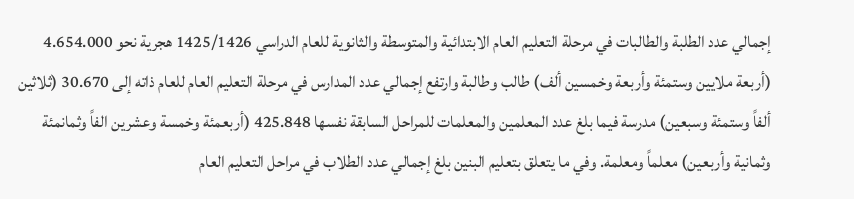إجمالي عدد الطلبة والطالبات في مرحلة التعليم العام الابتدائية والمتوسطة والثانوية للعام الدراسي 1425/1426 هجرية نحو 4.654.000 (أربعة ملايين وستمئة وأربعة وخمسين ألف) طالب وطالبة وارتفع إجمالي عدد المدارس في مرحلة التعليم العام للعام ذاته إلى 30.670 (ثلاثين ألفاً وستمئة وسبعين) مدرسة فيما بلغ عدد المعلمين والمعلمات للمراحل السابقة نفسها 425.848 (أربعمئة وخمسة وعشرين الفاً وثمانمئة وثمانية وأربعين) معلماً ومعلمة. وفي ما يتعلق بتعليم البنين بلغ إجمالي عدد الطلاب في مراحل التعليم العام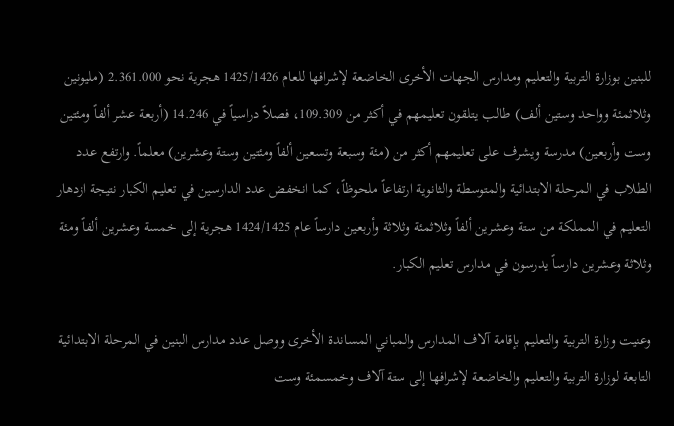للبنين بوزارة التربية والتعليم ومدارس الجهات الأخرى الخاضعة لإشرافها للعام 1425/1426 هجرية نحو 2.361.000 (مليونين وثلاثمئة وواحد وستين ألف) طالب يتلقون تعليمهم في أكثر من 109.309، فصلاً دراسياً في 14.246 (أربعة عشر ألفاً ومئتين وست وأربعين) مدرسة ويشرف على تعليمهم أكثر من (مئة وسبعة وتسعين ألفاً ومئتين وستة وعشرين) معلماً. وارتفع عدد الطلاب في المرحلة الابتدائية والمتوسطة والثانوية ارتفاعاً ملحوظاً، كما انخفض عدد الدارسين في تعليم الكبار نتيجة ازدهار التعليم في المملكة من ستة وعشرين ألفاً وثلاثمئة وثلاثة وأربعين دارساً عام 1424/1425 هجرية إلى خمسة وعشرين ألفاً ومئة وثلاثة وعشرين دارساً يدرسون في مدارس تعليم الكبار.

وعنيت وزارة التربية والتعليم بإقامة آلاف المدارس والمباني المساندة الأخرى ووصل عدد مدارس البنين في المرحلة الابتدائية التابعة لوزارة التربية والتعليم والخاضعة لإشرافها إلى ستة آلاف وخمسمئة وست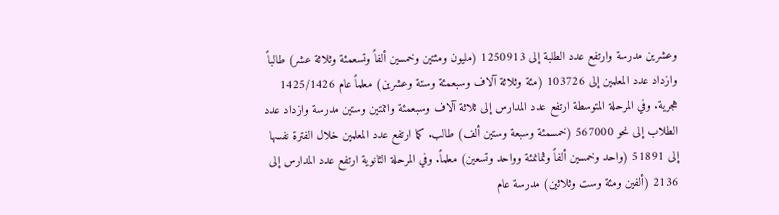وعشرين مدرسة وارتفع عدد الطلبة إلى 1250913 (مليون ومئتين وخمسين ألفاً وتسعمئة وثلاثة عشر) طالباً وازداد عدد المعلمين إلى 103726 (مئة وثلاثة آلاف وسبعمئة وستة وعشرين) معلماً عام 1425/1426 هجرية. وفي المرحلة المتوسطة ارتفع عدد المدارس إلى ثلاثة آلاف وسبعمئة واثنتين وستين مدرسة وازداد عدد الطلاب إلى نحو 567000 (خمسمئة وسبعة وستين ألف) طالب. كما ارتفع عدد المعلمين خلال الفترة نفسها إلى 51891 (واحد وخمسين ألفاً وثمانمئة وواحد وتسعين) معلماً. وفي المرحلة الثانوية ارتفع عدد المدارس إلى 2136 (ألفين ومئة وست وثلاثين) مدرسة عام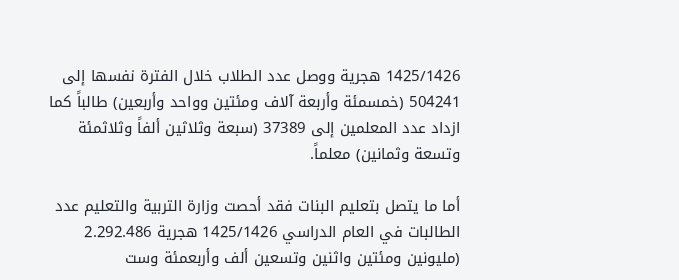1425/1426 هجرية ووصل عدد الطلاب خلال الفترة نفسها إلى 504241 (خمسمئة وأربعة آلاف ومئتين وواحد وأربعين) طالباً كما ازداد عدد المعلمين إلى 37389 (سبعة وثلاثين ألفاً وثلاثمئة وتسعة وثمانين) معلماً.

أما ما يتصل بتعليم البنات فقد أحصت وزارة التربية والتعليم عدد الطالبات في العام الدراسي 1425/1426 هجرية 2.292.486 (مليونين ومئتين واثنين وتسعين ألف وأربعمئة وست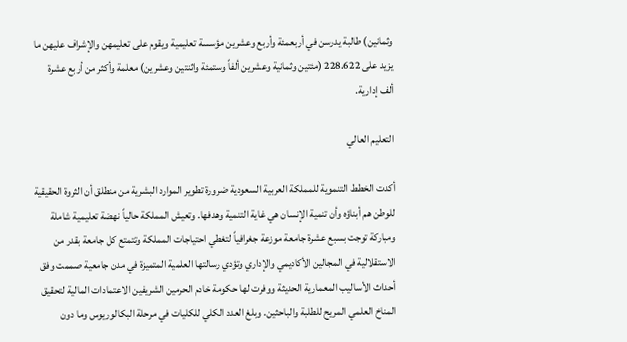وثمانين) طالبة يدرسن في أربعمئة وأربع وعشرين مؤسسة تعليمية ويقوم على تعليمهن والإشراف عليهن ما يزيد على 228.622 (مئتين وثمانية وعشرين ألفاً وستمئة واثنتين وعشرين) معلمة وأكثر من أربع عشرة ألف إدارية.

التعليم العالي

أكدت الخطط التنموية للمملكة العربية السعودية ضرورة تطوير الموارد البشرية من منطلق أن الثروة الحقيقية للوطن هم أبناؤه وأن تنمية الإنسان هي غاية التنمية وهدفها. وتعيش المملكة حالياً نهضة تعليمية شاملة ومباركة توجت بسبع عشرة جامعة موزعة جغرافياً لتغطي احتياجات المملكة وتتمتع كل جامعة بقدر من الاستقلالية في المجالين الأكاديمي والإداري وتؤدي رسالتها العلمية المتميزة في مدن جامعية صممت وفق أحداث الأساليب المعمارية الحديثة ووفرت لها حكومة خادم الحرمين الشريفين الاعتمادات المالية لتحقيق المناخ العلمي المريح للطلبة والباحثين. وبلغ العدد الكلي للكليات في مرحلة البكالوريوس وما دون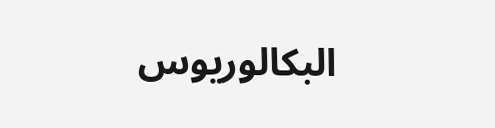البكالوريوس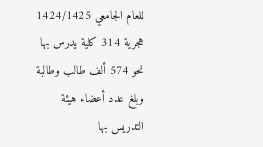للعام الجامعي 1424/1425 هجرية 314 كلية يدرس بها نحو 574 ألف طالب وطالبة وبلغ عدد أعضاء هيئة التدريس بها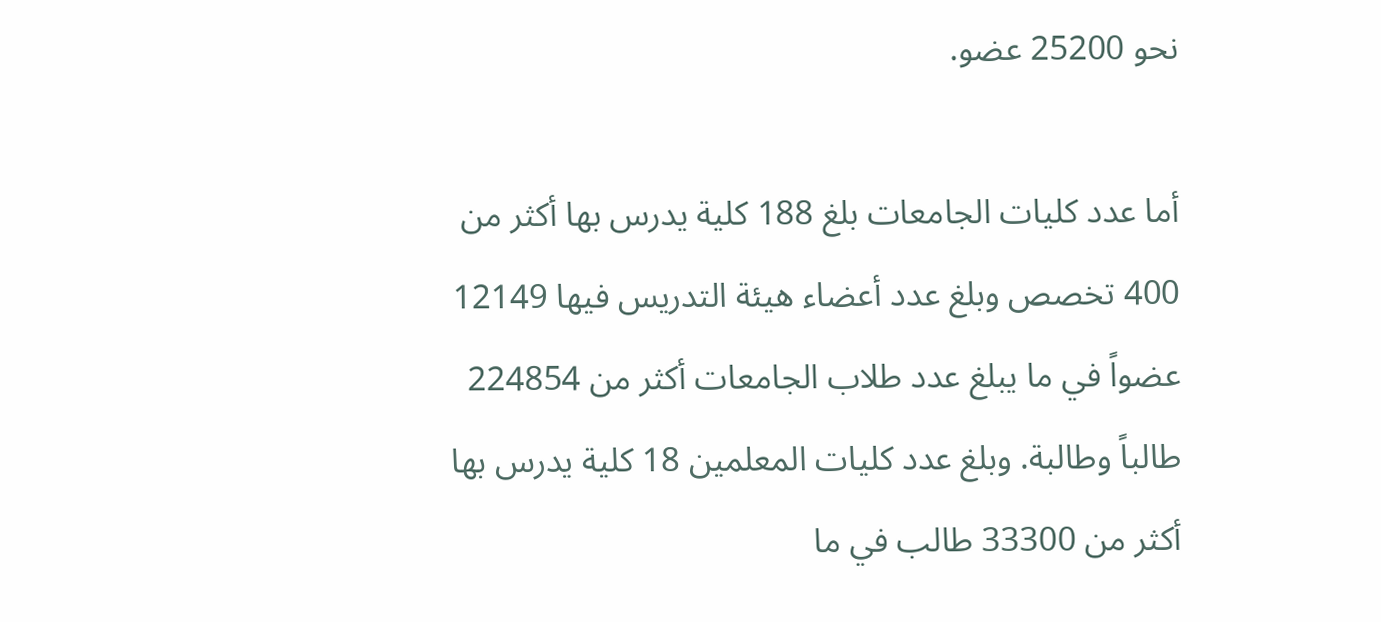نحو 25200 عضو.

أما عدد كليات الجامعات بلغ 188 كلية يدرس بها أكثر من 400 تخصص وبلغ عدد أعضاء هيئة التدريس فيها 12149 عضواً في ما يبلغ عدد طلاب الجامعات أكثر من 224854 طالباً وطالبة. وبلغ عدد كليات المعلمين 18 كلية يدرس بها أكثر من 33300 طالب في ما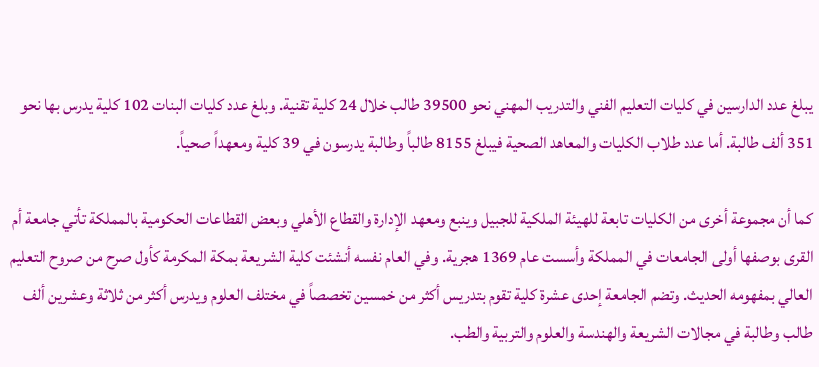يبلغ عدد الدارسين في كليات التعليم الفني والتدريب المهني نحو 39500 طالب خلال 24 كلية تقنية. وبلغ عدد كليات البنات 102 كلية يدرس بها نحو 351 ألف طالبة. أما عدد طلاب الكليات والمعاهد الصحية فيبلغ 8155 طالباً وطالبة يدرسون في 39 كلية ومعهداً صحياً.

كما أن مجموعة أخرى من الكليات تابعة للهيئة الملكية للجبيل وينبع ومعهد الإدارة والقطاع الأهلي وبعض القطاعات الحكومية بالمملكة تأتي جامعة أم القرى بوصفها أولى الجامعات في المملكة وأسست عام 1369 هجرية. وفي العام نفسه أنشئت كلية الشريعة بمكة المكرمة كأول صرح من صروح التعليم العالي بمفهومه الحديث. وتضم الجامعة إحدى عشرة كلية تقوم بتدريس أكثر من خمسين تخصصاً في مختلف العلوم ويدرس أكثر من ثلاثة وعشرين ألف طالب وطالبة في مجالات الشريعة والهندسة والعلوم والتربية والطب.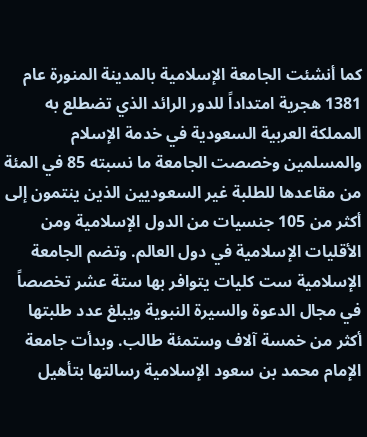كما أنشئت الجامعة الإسلامية بالمدينة المنورة عام 1381 هجرية امتداداً للدور الرائد الذي تضطلع به المملكة العربية السعودية في خدمة الإسلام والمسلمين وخصصت الجامعة ما نسبته 85 في المئة من مقاعدها للطلبة غير السعوديين الذين ينتمون إلى أكثر من 105 جنسيات من الدول الإسلامية ومن الأقليات الإسلامية في دول العالم. وتضم الجامعة الإسلامية ست كليات يتوافر بها ستة عشر تخصصاً في مجال الدعوة والسيرة النبوية ويبلغ عدد طلبتها أكثر من خمسة آلاف وستمئة طالب. وبدأت جامعة الإمام محمد بن سعود الإسلامية رسالتها بتأهيل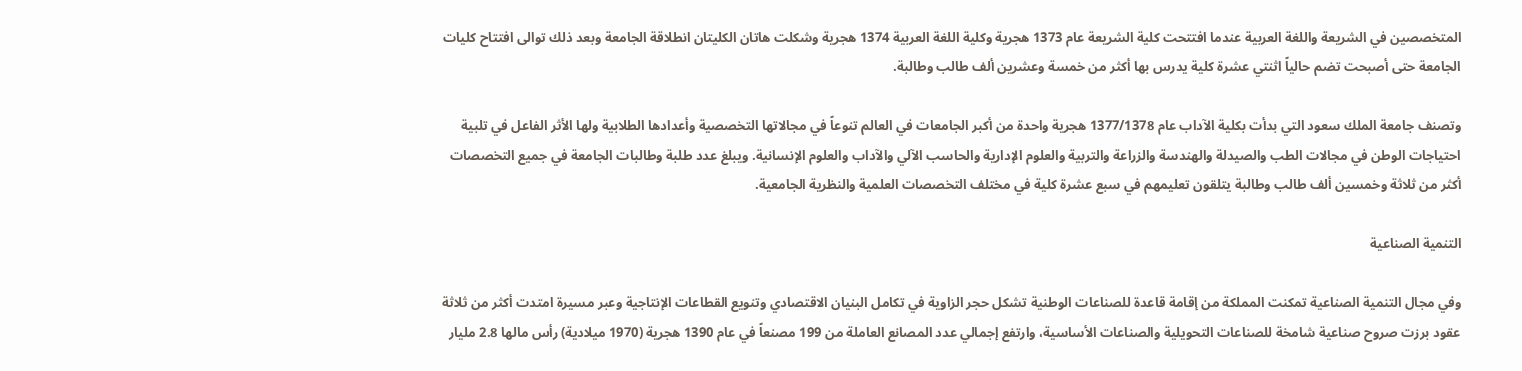المتخصصين في الشريعة واللغة العربية عندما افتتحت كلية الشريعة عام 1373 هجرية وكلية اللغة العربية 1374 هجرية وشكلت هاتان الكليتان انطلاقة الجامعة وبعد ذلك توالى افتتاح كليات الجامعة حتى أصبحت تضم حالياً اثنتي عشرة كلية يدرس بها أكثر من خمسة وعشرين ألف طالب وطالبة.

وتصنف جامعة الملك سعود التي بدأت بكلية الآداب عام 1377/1378 هجرية واحدة من أكبر الجامعات في العالم تنوعاً في مجالاتها التخصصية وأعدادها الطلابية ولها الأثر الفاعل في تلبية احتياجات الوطن في مجالات الطب والصيدلة والهندسة والزراعة والتربية والعلوم الإدارية والحاسب الآلي والآداب والعلوم الإنسانية. ويبلغ عدد طلبة وطالبات الجامعة في جميع التخصصات أكثر من ثلاثة وخمسين ألف طالب وطالبة يتلقون تعليمهم في سبع عشرة كلية في مختلف التخصصات العلمية والنظرية الجامعية.

التنمية الصناعية

وفي مجال التنمية الصناعية تمكنت المملكة من إقامة قاعدة للصناعات الوطنية تشكل حجر الزاوية في تكامل البنيان الاقتصادي وتنويع القطاعات الإنتاجية وعبر مسيرة امتدت أكثر من ثلاثة عقود برزت صروح صناعية شامخة للصناعات التحويلية والصناعات الأساسية، وارتفع إجمالي عدد المصانع العاملة من 199 مصنعاً في عام 1390 هجرية (1970 ميلادية) رأس مالها 2.8 مليار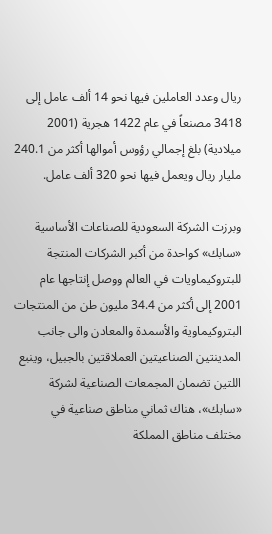ريال وعدد العاملين فيها نحو 14 ألف عامل إلى 3418 مصنعاً في عام 1422 هجرية (2001 ميلادية) بلغ إجمالي رؤوس أموالها أكثر من 240.1 مليار ريال ويعمل فيها نحو 320 ألف عامل.

وبرزت الشركة السعودية للصناعات الأساسية «سابك» كواحدة من أكبر الشركات المنتجة للبتروكيماويات في العالم ووصل إنتاجها عام 2001 إلى أكثر من 34.4 مليون طن من المنتجات البتروكيماوية والأسمدة والمعادن والى جانب المدينتين الصناعيتين العملاقتين بالجبيل، وينبع اللتين تضمان المجمعات الصناعية لشركة «سابك»، هناك ثماني مناطق صناعية في مختلف مناطق المملكة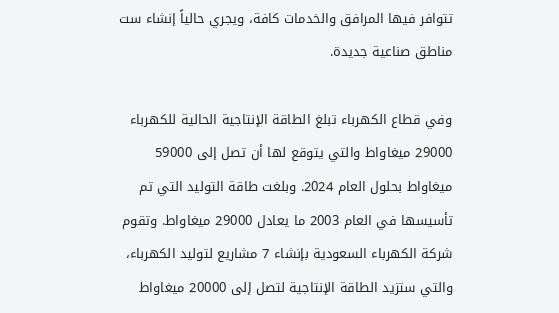تتوافر فيها المرافق والخدمات كافة، ويجري حالياً إنشاء ست مناطق صناعية جديدة.

وفي قطاع الكهرباء تبلغ الطاقة الإنتاجية الحالية للكهرباء 29000 ميغاواط والتي يتوقع لها أن تصل إلى 59000 ميغاواط بحلول العام 2024. وبلغت طاقة التوليد التي تم تأسيسها في العام 2003 ما يعادل 29000 ميغاواط. وتقوم شركة الكهرباء السعودية بإنشاء 7 مشاريع لتوليد الكهرباء، والتي ستزيد الطاقة الإنتاجية لتصل إلى 20000 ميغاواط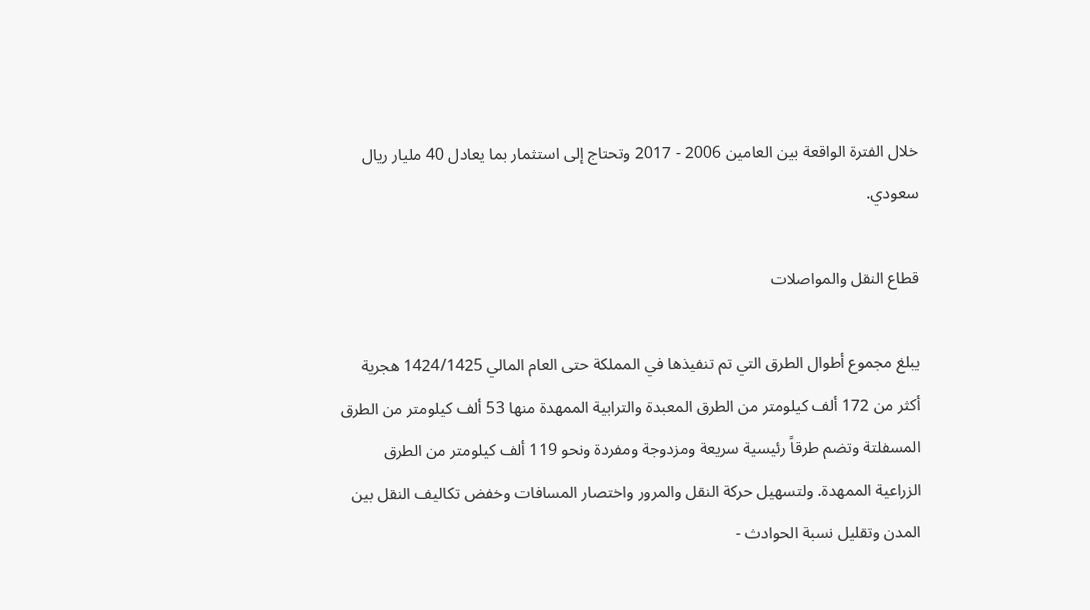خلال الفترة الواقعة بين العامين 2006 - 2017 وتحتاج إلى استثمار بما يعادل 40 مليار ريال سعودي.

قطاع النقل والمواصلات

يبلغ مجموع أطوال الطرق التي تم تنفيذها في المملكة حتى العام المالي 1424/1425 هجرية أكثر من 172 ألف كيلومتر من الطرق المعبدة والترابية الممهدة منها 53 ألف كيلومتر من الطرق المسفلتة وتضم طرقاً رئيسية سريعة ومزدوجة ومفردة ونحو 119 ألف كيلومتر من الطرق الزراعية الممهدة. ولتسهيل حركة النقل والمرور واختصار المسافات وخفض تكاليف النقل بين المدن وتقليل نسبة الحوادث -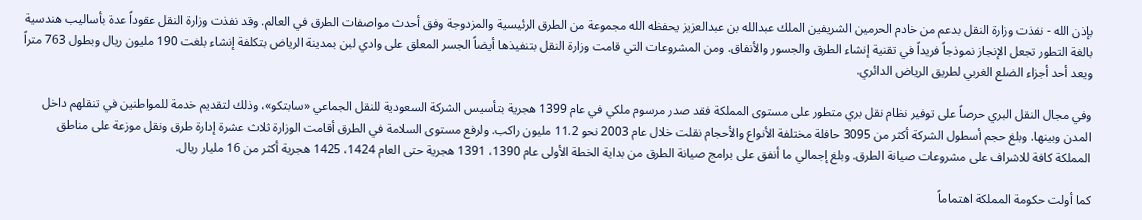بإذن الله - نفذت وزارة النقل بدعم من خادم الحرمين الشريفين الملك عبدالله بن عبدالعزيز يحفظه الله مجموعة من الطرق الرئيسية والمزدوجة وفق أحدث مواصفات الطرق في العالم. وقد نفذت وزارة النقل عقوداً عدة بأساليب هندسية بالغة التطور تجعل الإنجاز نموذجاً فريداً في تقنية إنشاء الطرق والجسور والأنفاق. ومن المشروعات التي قامت وزارة النقل بتنفيذها أيضاً الجسر المعلق على وادي لبن بمدينة الرياض بتكلفة إنشاء بلغت 190 مليون ريال وبطول 763 متراً ويعد أحد أجزاء الضلع الغربي لطريق الرياض الدائري.

وفي مجال النقل البري حرصاً على توفير نظام نقل بري متطور على مستوى المملكة فقد صدر مرسوم ملكي في عام 1399 هجرية بتأسيس الشركة السعودية للنقل الجماعي «سابتكو»، وذلك لتقديم خدمة للمواطنين في تنقلهم داخل المدن وبينها. وبلغ حجم أسطول الشركة أكثر من 3095 حافلة مختلفة الأنواع والأحجام نقلت خلال عام 2003 نحو 11.2 مليون راكب. ولرفع مستوى السلامة في الطرق أقامت الوزارة ثلاث عشرة إدارة طرق ونقل موزعة على مناطق المملكة كافة للاشراف على مشروعات صيانة الطرق. وبلغ إجمالي ما أنفق على برامج صيانة الطرق من بداية الخطة الأولى عام 1390، 1391 هجرية حتى العام 1424، 1425 هجرية أكثر من 16 مليار ريال.

كما أولت حكومة المملكة اهتماماً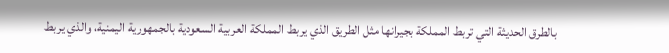بالطرق الحديثة التي تربط المملكة بجيرانها مثل الطريق الذي يربط المملكة العربية السعودية بالجمهورية اليمنية، والذي يربط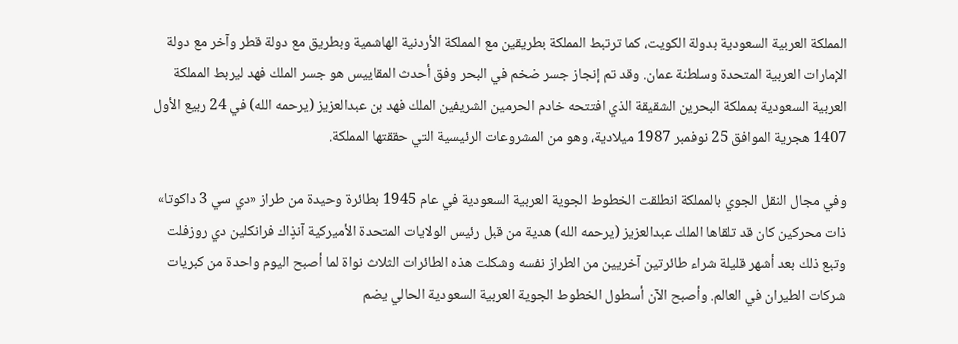المملكة العربية السعودية بدولة الكويت، كما ترتبط المملكة بطريقين مع المملكة الأردنية الهاشمية وبطريق مع دولة قطر وآخر مع دولة الإمارات العربية المتحدة وسلطنة عمان. وقد تم إنجاز جسر ضخم في البحر وفق أحدث المقاييس هو جسر الملك فهد ليربط المملكة العربية السعودية بمملكة البحرين الشقيقة الذي افتتحه خادم الحرمين الشريفين الملك فهد بن عبدالعزيز (يرحمه الله) في 24 ربيع الأول 1407 هجرية الموافق 25 نوفمبر 1987 ميلادية، وهو من المشروعات الرئيسية التي حققتها المملكة.

وفي مجال النقل الجوي بالمملكة انطلقت الخطوط الجوية العربية السعودية في عام 1945 بطائرة وحيدة من طراز «دي سي 3 داكوتا» ذات محركين كان قد تلقاها الملك عبدالعزيز (يرحمه الله) هدية من قبل رئيس الولايات المتحدة الأميركية آنذٍاك فرانكلين دي روزفلت وتبع ذلك بعد أشهر قليلة شراء طائرتين آخريين من الطراز نفسه وشكلت هذه الطائرات الثلاث نواة لما أصبح اليوم واحدة من كبريات شركات الطيران في العالم. وأصبح الآن أسطول الخطوط الجوية العربية السعودية الحالي يضم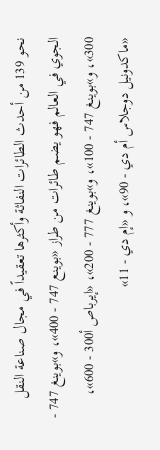نحو 139 من أحدث الطائرات النفاثة وأكثرها تعقيداً في مجال صناعة النقل الجوي في العالم فهو يضم طائرات من طراز «بوينع 747 - 400»، و»بوينغ 747 - 300»، و»بوينغ 747 - 100»، و»بوينغ 777 - 200»، «إيرباص أ300 - 600»، «ماكدونيل دوجلاس أم دي - 90»، و «إم دي - 11»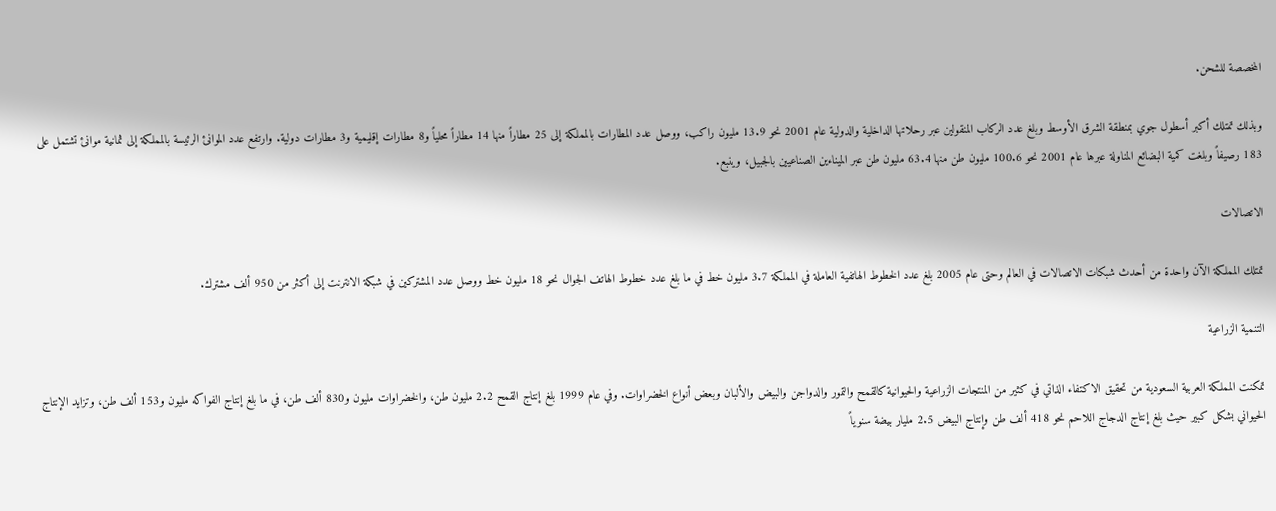المخصصة للشحن.

وبذلك تمتلك أكبر أسطول جوي بمنطقة الشرق الأوسط وبلغ عدد الركاب المنقولين عبر رحلاتها الداخلية والدولية عام 2001 نحو 13.9 مليون راكب، ووصل عدد المطارات بالمملكة إلى 25 مطاراً منها 14 مطاراً محلياً و8 مطارات إقليمية و3 مطارات دولية. وارتفع عدد الموانئ الرئيسة بالمملكة إلى ثمانية موانئ تشتمل على 183 رصيفاً وبلغت كمية البضائع المناولة عبرها عام 2001 نحو 100.6 مليون طن منها 63.4 مليون طن عبر الميناءين الصناعيين بالجبيل، وينبع.

الاتصالات

تمتلك المملكة الآن واحدة من أحدث شبكات الاتصالات في العالم وحتى عام 2005 بلغ عدد الخطوط الهاتفية العاملة في المملكة 3.7 مليون خط في ما بلغ عدد خطوط الهاتف الجوال نحو 18 مليون خط ووصل عدد المشتركين في شبكة الانترنت إلى أكثر من 950 ألف مشترك.

التنمية الزراعية

تمكنت المملكة العربية السعودية من تحقيق الاكتفاء الذاتي في كثير من المنتجات الزراعية والحيوانية كالقمح والتمور والدواجن والبيض والألبان وبعض أنواع الخضراوات. وفي عام 1999 بلغ إنتاج القمح 2.2 مليون طن، والخضراوات مليون و830 ألف طن، في ما بلغ إنتاج الفواكه مليون و153 ألف طن، وتزايد الإنتاج الحيواني بشكل كبير حيث بلغ إنتاج الدجاج اللاحم نحو 418 ألف طن وإنتاج البيض 2.5 مليار بيضة سنوياً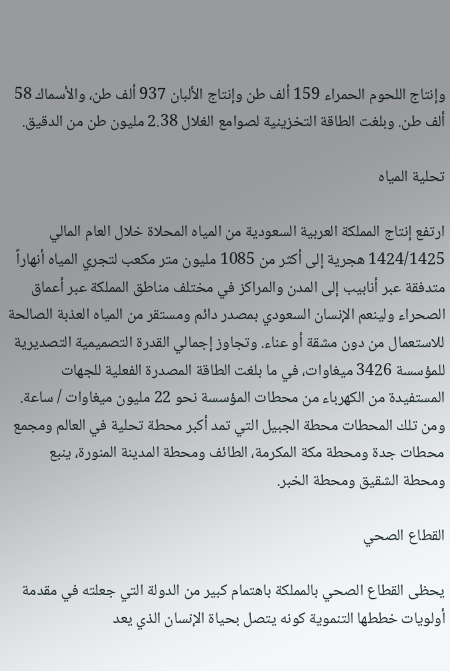وإنتاج اللحوم الحمراء 159 ألف طن وإنتاج الألبان 937 ألف طن، والأسماك 58 ألف طن. وبلغت الطاقة التخزينية لصوامع الغلال 2.38 مليون طن من الدقيق.

تحلية المياه

ارتفع إنتاج المملكة العربية السعودية من المياه المحلاة خلال العام المالي 1424/1425 هجرية إلى أكثر من 1085 مليون متر مكعب لتجري المياه أنهاراً متدفقة عبر أنابيب إلى المدن والمراكز في مختلف مناطق المملكة عبر أعماق الصحراء ولينعم الإنسان السعودي بمصدر دائم ومستقر من المياه العذبة الصالحة للاستعمال من دون مشقة أو عناء. وتجاوز إجمالي القدرة التصميمية التصديرية للمؤسسة 3426 ميغاوات، في ما بلغت الطاقة المصدرة الفعلية للجهات المستفيدة من الكهرباء من محطات المؤسسة نحو 22 مليون ميغاوات / ساعة. ومن تلك المحطات محطة الجبيل التي تمد أكبر محطة تحلية في العالم ومجمع محطات جدة ومحطة مكة المكرمة، الطائف ومحطة المدينة المنورة، ينبع ومحطة الشقيق ومحطة الخبر.

القطاع الصحي

يحظى القطاع الصحي بالمملكة باهتمام كبير من الدولة التي جعلته في مقدمة أولويات خططها التنموية كونه يتصل بحياة الإنسان الذي يعد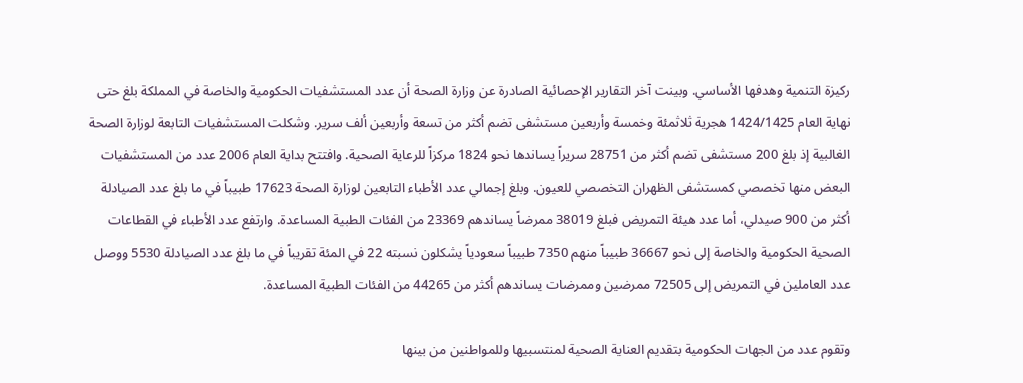ركيزة التنمية وهدفها الأساسي. وبينت آخر التقارير الإحصائية الصادرة عن وزارة الصحة أن عدد المستشفيات الحكومية والخاصة في المملكة بلغ حتى نهاية العام 1424/1425 هجرية ثلاثمئة وخمسة وأربعين مستشفى تضم أكثر من تسعة وأربعين ألف سرير. وشكلت المستشفيات التابعة لوزارة الصحة الغالبية إذ بلغ 200 مستشفى تضم أكثر من 28751 سريراً يساندها نحو 1824 مركزاً للرعاية الصحية. وافتتح بداية العام 2006 عدد من المستشفيات البعض منها تخصصي كمستشفى الظهران التخصصي للعيون. وبلغ إجمالي عدد الأطباء التابعين لوزارة الصحة 17623 طبيباً في ما بلغ عدد الصيادلة أكثر من 900 صيدلي، أما عدد هيئة التمريض فبلغ 38019 ممرضاً يساندهم 23369 من الفئات الطبية المساعدة. وارتفع عدد الأطباء في القطاعات الصحية الحكومية والخاصة إلى نحو 36667 طبيباً منهم 7350 طبيباً سعودياً يشكلون نسبته 22 في المئة تقريباً في ما بلغ عدد الصيادلة 5530 ووصل عدد العاملين في التمريض إلى 72505 ممرضين وممرضات يساندهم أكثر من 44265 من الفئات الطبية المساعدة.

وتقوم عدد من الجهات الحكومية بتقديم العناية الصحية لمنتسبيها وللمواطنين من بينها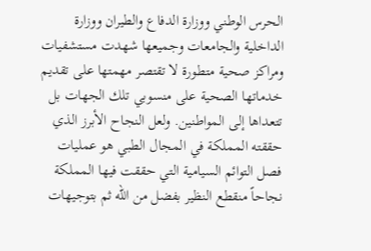الحرس الوطني ووزارة الدفاع والطيران ووزارة الداخلية والجامعات وجميعها شهدت مستشفيات ومراكز صحية متطورة لا تقتصر مهمتها على تقديم خدماتها الصحية على منسوبي تلك الجهات بل تتعداها إلى المواطنين. ولعل النجاح الأبرز الذي حققته المملكة في المجال الطبي هو عمليات فصل التوائم السيامية التي حققت فيها المملكة نجاحاً منقطع النظير بفضل من الله ثم بتوجيهات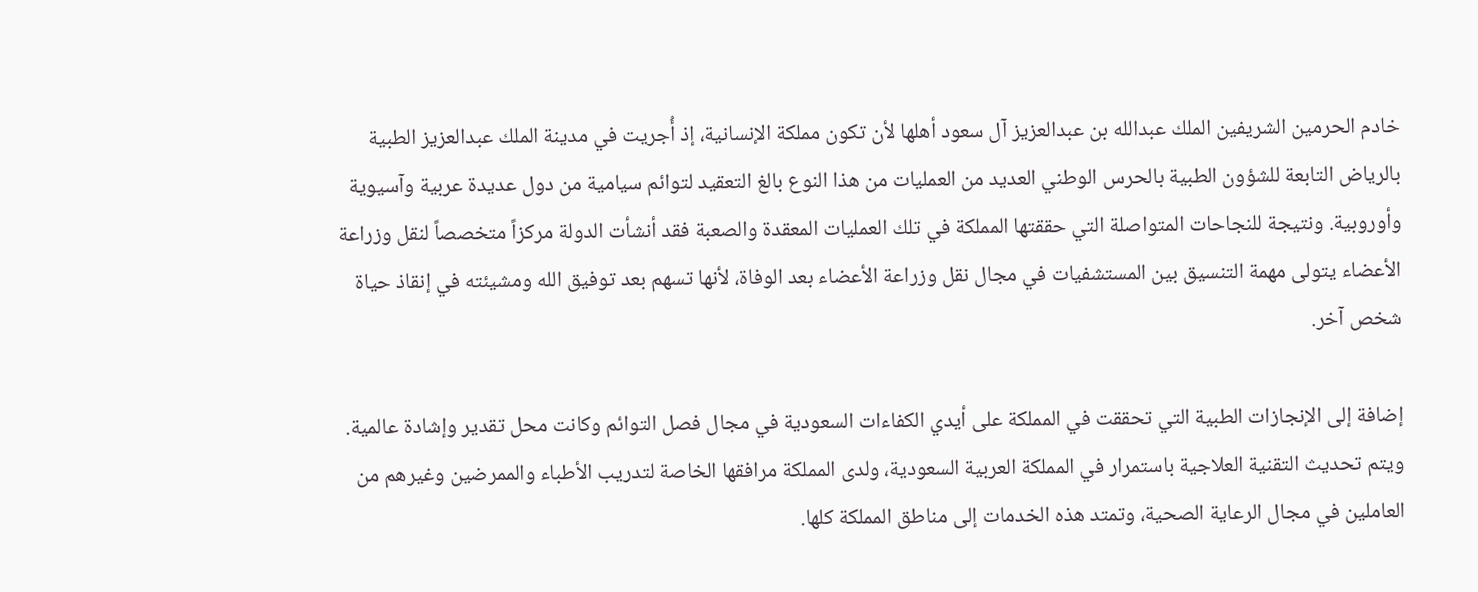خادم الحرمين الشريفين الملك عبدالله بن عبدالعزيز آل سعود أهلها لأن تكون مملكة الإنسانية، إذ أُجريت في مدينة الملك عبدالعزيز الطبية بالرياض التابعة للشؤون الطبية بالحرس الوطني العديد من العمليات من هذا النوع بالغ التعقيد لتوائم سيامية من دول عديدة عربية وآسيوية وأوروبية. ونتيجة للنجاحات المتواصلة التي حققتها المملكة في تلك العمليات المعقدة والصعبة فقد أنشأت الدولة مركزاً متخصصاً لنقل وزراعة الأعضاء يتولى مهمة التنسيق بين المستشفيات في مجال نقل وزراعة الأعضاء بعد الوفاة، لأنها تسهم بعد توفيق الله ومشيئته في إنقاذ حياة شخص آخر.

إضافة إلى الإنجازات الطبية التي تحققت في المملكة على أيدي الكفاءات السعودية في مجال فصل التوائم وكانت محل تقدير وإشادة عالمية. ويتم تحديث التقنية العلاجية باستمرار في المملكة العربية السعودية، ولدى المملكة مرافقها الخاصة لتدريب الأطباء والممرضين وغيرهم من العاملين في مجال الرعاية الصحية، وتمتد هذه الخدمات إلى مناطق المملكة كلها.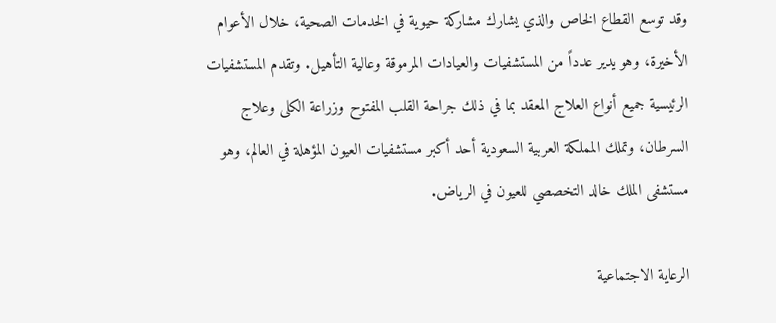وقد توسع القطاع الخاص والذي يشارك مشاركة حيوية في الخدمات الصحية، خلال الأعوام الأخيرة، وهو يدير عدداً من المستشفيات والعيادات المرموقة وعالية التأهيل. وتقدم المستشفيات الرئيسية جميع أنواع العلاج المعقد بما في ذلك جراحة القلب المفتوح وزراعة الكلى وعلاج السرطان، وتملك المملكة العربية السعودية أحد أكبر مستشفيات العيون المؤهلة في العالم، وهو مستشفى الملك خالد التخصصي للعيون في الرياض.

الرعاية الاجتماعية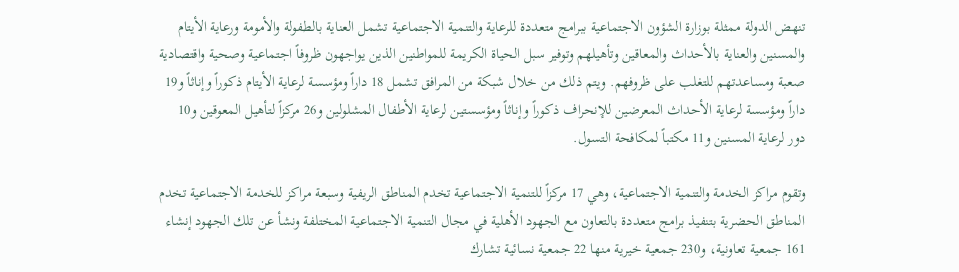تنهض الدولة ممثلة بوزارة الشؤون الاجتماعية ببرامج متعددة للرعاية والتنمية الاجتماعية تشمل العناية بالطفولة والأمومة ورعاية الأيتام والمسنين والعناية بالأحداث والمعاقين وتأهيلهم وتوفير سبل الحياة الكريمة للمواطنين الذين يواجهون ظروفاً اجتماعية وصحية واقتصادية صعبة ومساعدتهم للتغلب على ظروفهم. ويتم ذلك من خلال شبكة من المرافق تشمل 18 داراً ومؤسسة لرعاية الأيتام ذكوراً وإناثاً و19 داراً ومؤسسة لرعاية الأحداث المعرضين للإنحراف ذكوراً وإناثاً ومؤسستين لرعاية الأطفال المشلولين و26 مركزاً لتأهيل المعوقين و10 دور لرعاية المسنين و11 مكتباً لمكافحة التسول.

وتقوم مراكز الخدمة والتنمية الاجتماعية، وهي 17 مركزاً للتنمية الاجتماعية تخدم المناطق الريفية وسبعة مراكز للخدمة الاجتماعية تخدم المناطق الحضرية بتنفيذ برامج متعددة بالتعاون مع الجهود الأهلية في مجال التنمية الاجتماعية المختلفة ونشأ عن تلك الجهود إنشاء 161 جمعية تعاونية، و230 جمعية خيرية منها 22 جمعية نسائية تشارك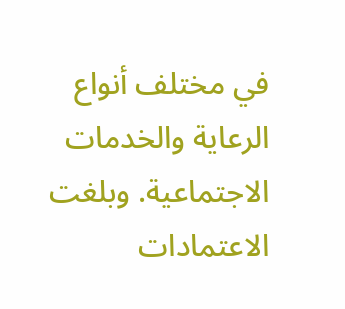في مختلف أنواع الرعاية والخدمات الاجتماعية. وبلغت الاعتمادات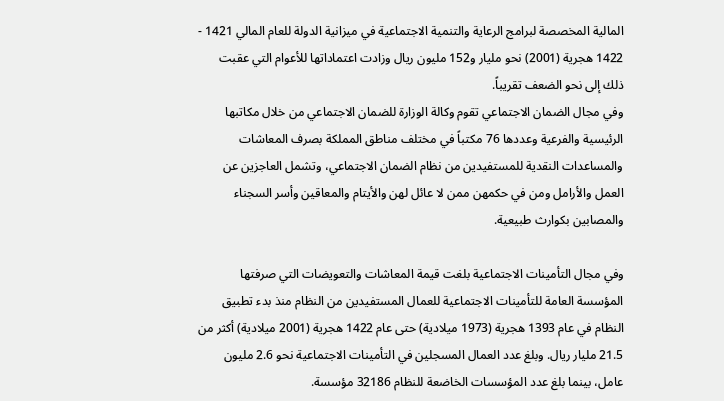المالية المخصصة لبرامج الرعاية والتنمية الاجتماعية في ميزانية الدولة للعام المالي 1421 - 1422 هجرية (2001) نحو مليار و152 مليون ريال وزادت اعتماداتها للأعوام التي عقبت ذلك إلى نحو الضعف تقريباً.
وفي مجال الضمان الاجتماعي تقوم وكالة الوزارة للضمان الاجتماعي من خلال مكاتبها الرئيسية والفرعية وعددها 76 مكتباً في مختلف مناطق المملكة بصرف المعاشات والمساعدات النقدية للمستفيدين من نظام الضمان الاجتماعي، وتشمل العاجزين عن العمل والأرامل ومن في حكمهن ممن لا عائل لهن والأيتام والمعاقين وأسر السجناء والمصابين بكوارث طبيعية.

وفي مجال التأمينات الاجتماعية بلغت قيمة المعاشات والتعويضات التي صرفتها المؤسسة العامة للتأمينات الاجتماعية للعمال المستفيدين من النظام منذ بدء تطبيق النظام في عام 1393 هجرية (1973 ميلادية) حتى عام 1422 هجرية (2001 ميلادية) أكثر من 21.5 مليار ريال. وبلغ عدد العمال المسجلين في التأمينات الاجتماعية نحو 2.6 مليون عامل، بينما بلغ عدد المؤسسات الخاضعة للنظام 32186 مؤسسة.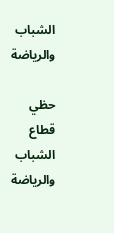الشباب والرياضة

حظي قطاع الشباب والرياضة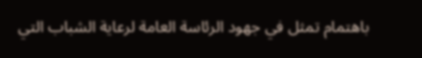باهتمام تمثل في جهود الرئاسة العامة لرعاية الشباب التي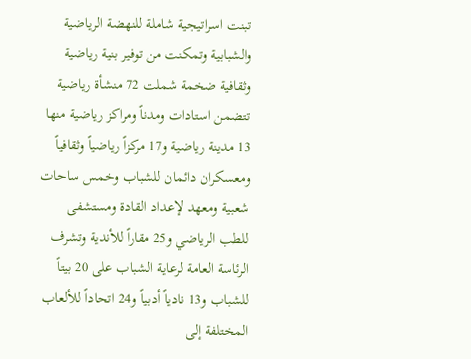تبنت اسراتيجية شاملة للنهضة الرياضية والشبابية وتمكنت من توفير بنية رياضية وثقافية ضخمة شملت 72 منشأة رياضية تتضمن استادات ومدناً ومراكز رياضية منها 13 مدينة رياضية و17 مركزاً رياضياً وثقافياً ومعسكران دائمان للشباب وخمس ساحات شعبية ومعهد لإعداد القادة ومستشفى للطب الرياضي و25 مقاراً للأندية وتشرف الرئاسة العامة لرعاية الشباب على 20 بيتاً للشباب و13 نادياً أدبياً و24 اتحاداً للألعاب المختلفة إلى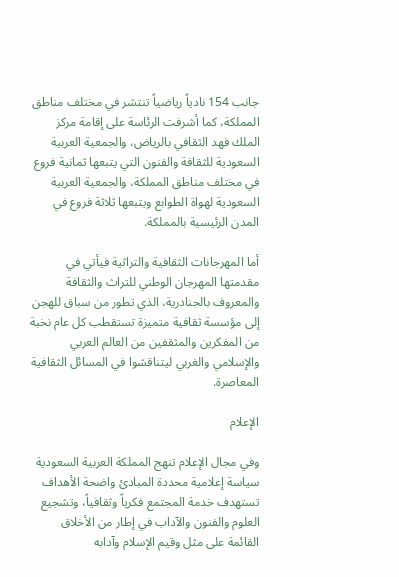جانب 154 نادياً رياضياً تنتشر في مختلف مناطق المملكة، كما أشرفت الرئاسة على إقامة مركز الملك فهد الثقافي بالرياض، والجمعية العربية السعودية للثقافة والفنون التي يتبعها ثمانية فروع في مختلف مناطق المملكة، والجمعية العربية السعودية لهواة الطوابع ويتبعها ثلاثة فروع في المدن الرئيسية بالمملكة.

أما المهرجانات الثقافية والتراثية فيأتي في مقدمتها المهرجان الوطني للتراث والثقافة والمعروف بالجنادرية، الذي تطور من سباق للهجن إلى مؤسسة ثقافية متميزة تستقطب كل عام نخبة من المفكرين والمثقفين من العالم العربي والإسلامي والغربي ليتناقشوا في المسائل الثقافية المعاصرة.

الإعلام

وفي مجال الإعلام تنهج المملكة العربية السعودية سياسة إعلامية محددة المبادئ واضحة الأهداف تستهدف خدمة المجتمع فكرياً وثقافياً، وتشجيع العلوم والفنون والآداب في إطار من الأخلاق القائمة على مثل وقيم الإسلام وآدابه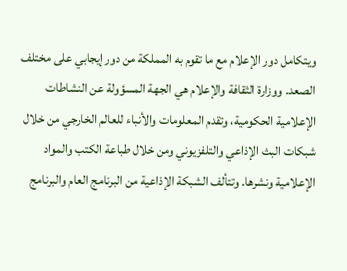ويتكامل دور الإعلام مع ما تقوم به المملكة من دور إيجابي على مختلف الصعد. ووزارة الثقافة والإعلام هي الجهة المسؤولة عن النشاطات الإعلامية الحكومية، وتقدم المعلومات والأنباء للعالم الخارجي من خلال شبكات البث الإذاعي والتلفزيوني ومن خلال طباعة الكتب والمواد الإعلامية ونشرها. وتتألف الشبكة الإذاعية من البرنامج العام والبرنامج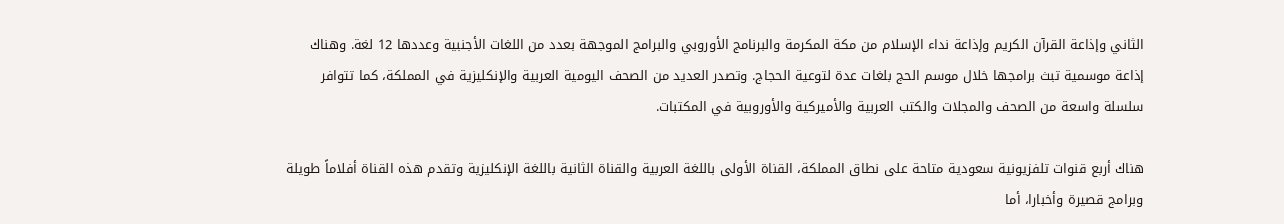الثاني وإذاعة القرآن الكريم وإذاعة نداء الإسلام من مكة المكرمة والبرنامج الأوروبي والبرامج الموجهة بعدد من اللغات الأجنبية وعددها 12 لغة. وهناك إذاعة موسمية تبث برامجها خلال موسم الحج بلغات عدة لتوعية الحجاج. وتصدر العديد من الصحف اليومية العربية والإنكليزية في المملكة، كما تتوافر سلسلة واسعة من الصحف والمجلات والكتب العربية والأميركية والأوروبية في المكتبات.

هناك أربع قنوات تلفزيونية سعودية متاحة على نطاق المملكة، القناة الأولى باللغة العربية والقناة الثانية باللغة الإنكليزية وتقدم هذه القناة أفلاماً طويلة وبرامج قصيرة وأخبارا، أما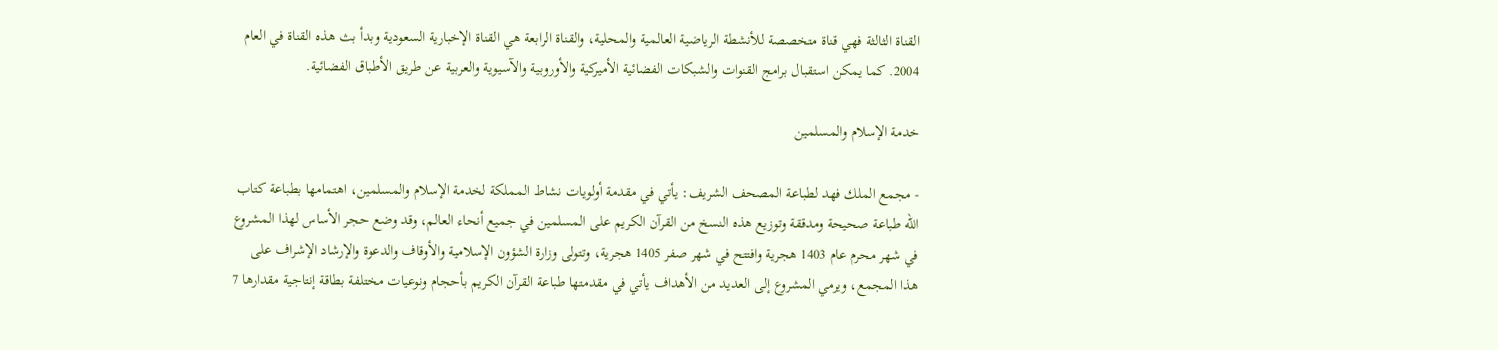القناة الثالثة فهي قناة متخصصة للأنشطة الرياضية العالمية والمحلية، والقناة الرابعة هي القناة الإخبارية السعودية وبدأ بث هذه القناة في العام 2004. كما يمكن استقبال برامج القنوات والشبكات الفضائية الأميركية والأوروبية والآسيوية والعربية عن طريق الأطباق الفضائية.

خدمة الإسلام والمسلمين

- مجمع الملك فهد لطباعة المصحف الشريف: يأتي في مقدمة أولويات نشاط المملكة لخدمة الإسلام والمسلمين، اهتمامها بطباعة كتاب الله طباعة صحيحة ومدققة وتوزيع هذه النسخ من القرآن الكريم على المسلمين في جميع أنحاء العالم، وقد وضع حجر الأساس لهذا المشروع في شهر محرم عام 1403 هجرية وافتتح في شهر صفر 1405 هجرية، وتتولى وزارة الشؤون الإسلامية والأوقاف والدعوة والإرشاد الإشراف على هذا المجمع، ويرمي المشروع إلى العديد من الأهداف يأتي في مقدمتها طباعة القرآن الكريم بأحجام ونوعيات مختلفة بطاقة إنتاجية مقدارها 7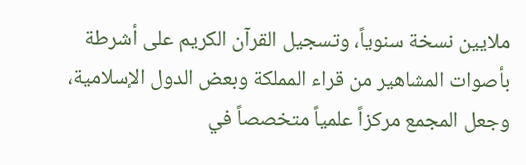ملايين نسخة سنوياً، وتسجيل القرآن الكريم على أشرطة بأصوات المشاهير من قراء المملكة وبعض الدول الإسلامية، وجعل المجمع مركزاً علمياً متخصصاً في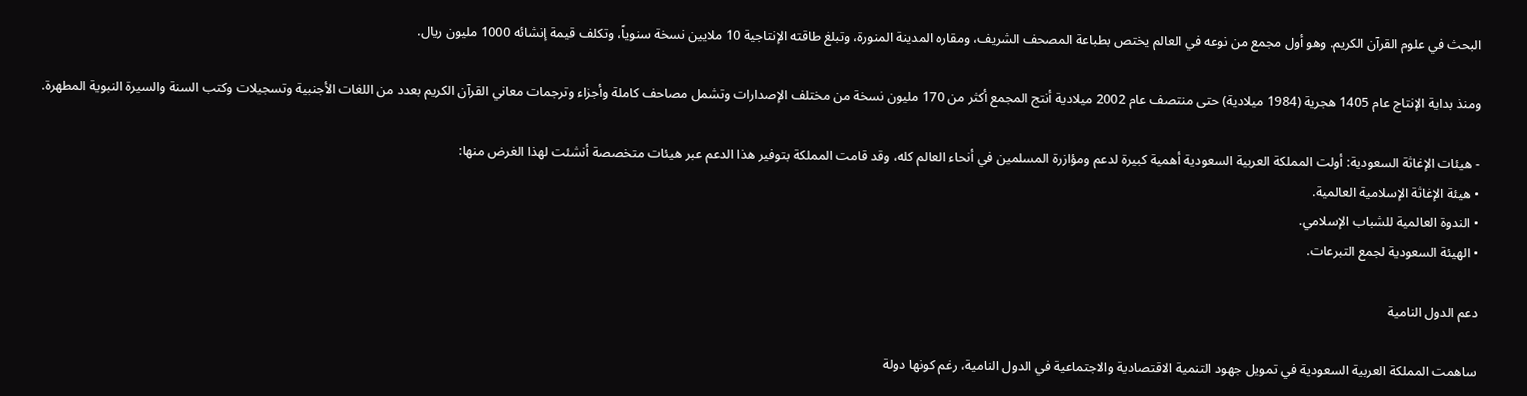البحث في علوم القرآن الكريم. وهو أول مجمع من نوعه في العالم يختص بطباعة المصحف الشريف، ومقاره المدينة المنورة، وتبلغ طاقته الإنتاجية 10 ملايين نسخة سنوياً، وتكلف قيمة إنشائه 1000 مليون ريال.

ومنذ بداية الإنتاج عام 1405 هجرية (1984 ميلادية) حتى منتصف عام 2002 ميلادية أنتج المجمع أكثر من 170 مليون نسخة من مختلف الإصدارات وتشمل مصاحف كاملة وأجزاء وترجمات معاني القرآن الكريم بعدد من اللغات الأجنبية وتسجيلات وكتب السنة والسيرة النبوية المطهرة.

- هيئات الإغاثة السعودية: أولت المملكة العربية السعودية أهمية كبيرة لدعم ومؤازرة المسلمين في أنحاء العالم كله، وقد قامت المملكة بتوفير هذا الدعم عبر هيئات متخصصة أنشئت لهذا الغرض منها:
• هيئة الإغاثة الإسلامية العالمية.
• الندوة العالمية للشباب الإسلامي.
• الهيئة السعودية لجمع التبرعات.

دعم الدول النامية

ساهمت المملكة العربية السعودية في تمويل جهود التنمية الاقتصادية والاجتماعية في الدول النامية، رغم كونها دولة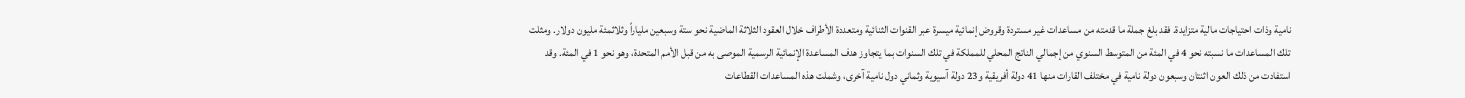نامية وذات احتياجات مالية متزايدة. فقد بلغ جملة ما قدمته من مساعدات غير مستردة وقروض إنمائية ميسرة عبر القنوات الثنائية ومتعددة الأطراف خلال العقود الثلاثة الماضية نحو ستة وسبعين ملياراً وثلاثمئة مليون دولار. ومثلت تلك المساعدات ما نسبته نحو 4 في المئة من المتوسط السنوي من إجمالي الناتج المحلي للمملكة في تلك السنوات بما يتجاوز هدف المساعدة الإنمائية الرسمية الموصى به من قبل الأمم المتحدة، وهو نحو 1 في المئة. وقد استفادت من ذلك العون اثنتان وسبعون دولة نامية في مختلف القارات منها 41 دولة أفريقية و23 دولة آسيوية وثماني دول نامية آخرى، وشملت هذه المساعدات القطاعات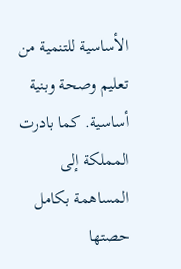الأساسية للتنمية من تعليم وصحة وبنية أساسية. كما بادرت المملكة إلى المساهمة بكامل حصتها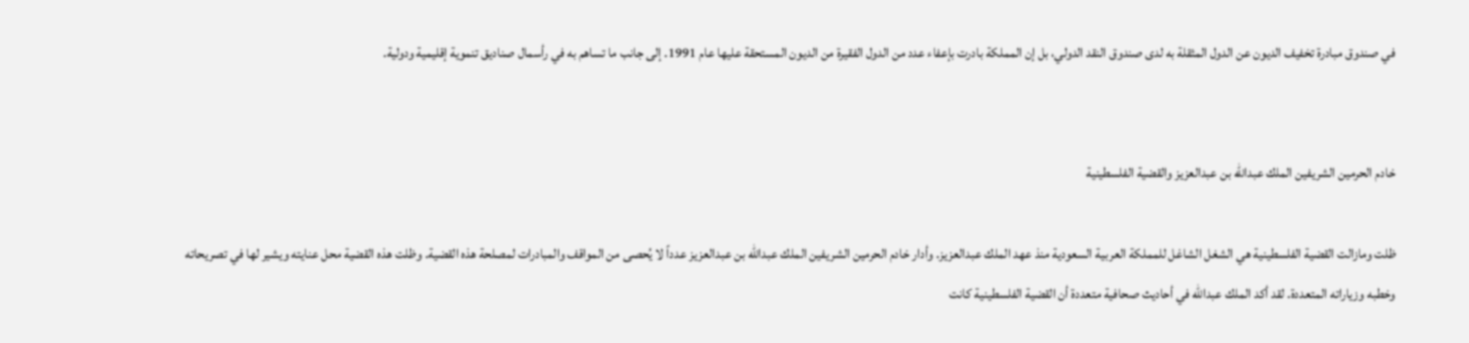في صندوق مبادرة تخفيف الديون عن الدول المثقلة به لدى صندوق النقد الدولي، بل إن المملكة بادرت بإعفاء عدد من الدول الفقيرة من الديون المستحقة عليها عام 1991. إلى جانب ما تساهم به في رأسمال صناديق تنموية إقليمية ودولية.


خادم الحرمين الشريفين الملك عبدالله بن عبدالعزيز والقضية الفلسطينية

ظلت ومازالت القضية الفلسطينية هي الشغل الشاغل للمملكة العربية السعودية منذ عهد الملك عبدالعزيز. وأدار خادم الحرمين الشريفين الملك عبدالله بن عبدالعزيز عدداً لا يُحصى من المواقف والمبادرات لمصلحة هذه القضية. وظلت هذه القضية محل عنايته ويشير لها في تصريحاته وخطبه وزياراته المتعددة. لقد أكد الملك عبدالله في أحاديث صحافية متعددة أن القضية الفلسطينية كانت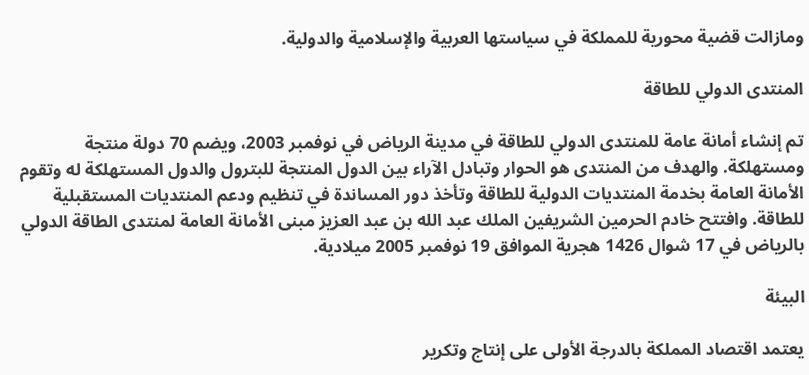ومازالت قضية محورية للمملكة في سياستها العربية والإسلامية والدولية.

المنتدى الدولي للطاقة

تم إنشاء أمانة عامة للمنتدى الدولي للطاقة في مدينة الرياض في نوفمبر 2003، ويضم 70 دولة منتجة ومستهلكة. والهدف من المنتدى هو الحوار وتبادل الآراء بين الدول المنتجة للبترول والدول المستهلكة له وتقوم الأمانة العامة بخدمة المنتديات الدولية للطاقة وتأخذ دور المساندة في تنظيم ودعم المنتديات المستقبلية للطاقة. وافتتح خادم الحرمين الشريفين الملك عبد الله بن عبد العزيز مبنى الأمانة العامة لمنتدى الطاقة الدولي بالرياض في 17 شوال 1426 هجرية الموافق 19 نوفمبر 2005 ميلادية.

البيئة

يعتمد اقتصاد المملكة بالدرجة الأولى على إنتاج وتكرير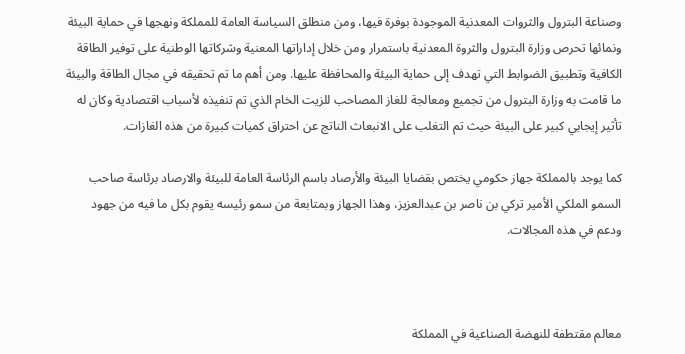وصناعة البترول والثروات المعدنية الموجودة بوفرة فيها، ومن منطلق السياسة العامة للمملكة ونهجها في حماية البيئة ونمائها تحرص وزارة البترول والثروة المعدنية باستمرار ومن خلال إداراتها المعنية وشركاتها الوطنية على توفير الطاقة الكافية وتطبيق الضوابط التي تهدف إلى حماية البيئة والمحافظة عليها. ومن أهم ما تم تحقيقه في مجال الطاقة والبيئة ما قامت به وزارة البترول من تجميع ومعالجة للغاز المصاحب للزيت الخام الذي تم تنفيذه لأسباب اقتصادية وكان له تأثير إيجابي كبير على البيئة حيث تم التغلب على الانبعاث الناتج عن احتراق كميات كبيرة من هذه الغازات.

كما يوجد بالمملكة جهاز حكومي يختص بقضايا البيئة والأرصاد باسم الرئاسة العامة للبيئة والارصاد برئاسة صاحب السمو الملكي الأمير تركي بن ناصر بن عبدالعزيز، وهذا الجهاز وبمتابعة من سمو رئيسه يقوم بكل ما فيه من جهود ودعم في هذه المجالات.



معالم مقتطفة للنهضة الصناعية في المملكة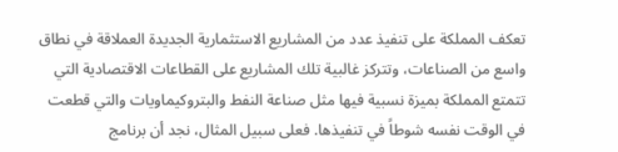تعكف المملكة على تنفيذ عدد من المشاريع الاستثمارية الجديدة العملاقة في نطاق واسع من الصناعات، وتتركز غالبية تلك المشاريع على القطاعات الاقتصادية التي تتمتع المملكة بميزة نسبية فيها مثل صناعة النفط والبتروكيماويات والتي قطعت في الوقت نفسه شوطاً في تنفيذها. فعلى سبيل المثال، نجد أن برنامج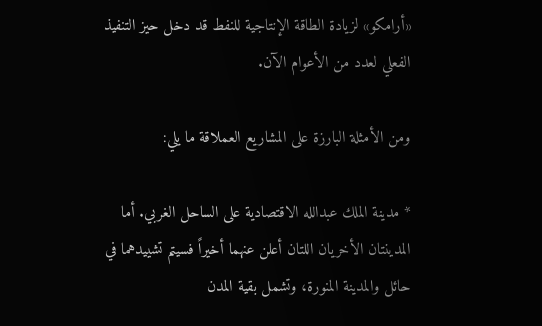«أرامكو» لزيادة الطاقة الإنتاجية للنفط قد دخل حيز التنفيذ الفعلي لعدد من الأعوام الآن.

ومن الأمثلة البارزة على المشاريع العملاقة ما يلي:

* مدينة الملك عبدالله الاقتصادية على الساحل الغربي. أما المدينتان الأخريان اللتان أعلن عنهما أخيراً فسيتم تشييدهما في حائل والمدينة المنورة، وتشمل بقية المدن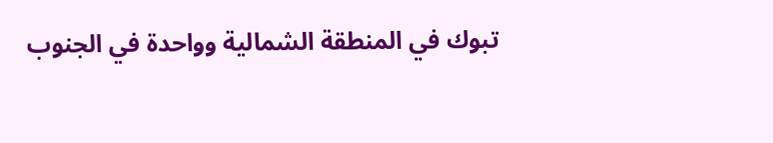تبوك في المنطقة الشمالية وواحدة في الجنوب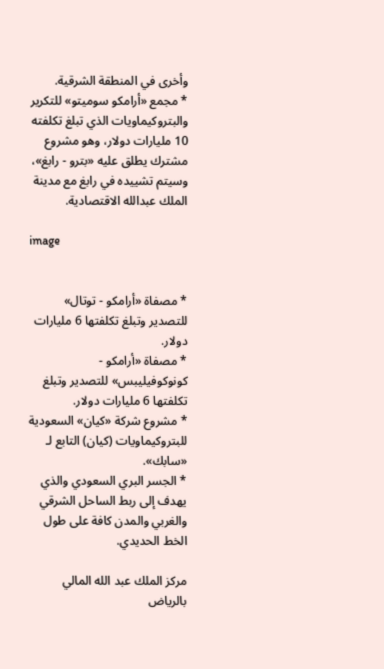وأخرى في المنطقة الشرقية.
* مجمع «أرامكو سوميتو» للتكرير والبتروكيماويات الذي تبلغ تكلفته 10 مليارات دولار، وهو مشروع مشترك يطلق عليه «بترو - رابغ»، وسيتم تشييده في رابغ مع مدينة الملك عبدالله الاقتصادية.

image


* مصفاة «أرامكو - توتال» للتصدير وتبلغ تكلفتها 6 مليارات دولار.
* مصفاة «أرامكو - كونوكوفيليبس» للتصدير وتبلغ تكلفتها 6 مليارات دولار.
* مشروع شركة «كيان» السعودية للبتروكيماويات (كيان) التابع لـ «سابك».
* الجسر البري السعودي والذي يهدف إلى ربط الساحل الشرقي والغربي والمدن كافة على طول الخط الحديدي.

مركز الملك عبد الله المالي بالرياض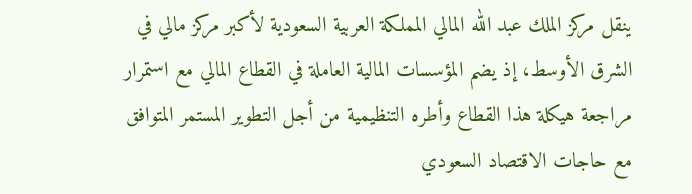ينقل مركز الملك عبد الله المالي المملكة العربية السعودية لأكبر مركز مالي في الشرق الأوسط، إذ يضم المؤسسات المالية العاملة في القطاع المالي مع استمرار مراجعة هيكلة هذا القطاع وأطره التنظيمية من أجل التطوير المستمر المتوافق مع حاجات الاقتصاد السعودي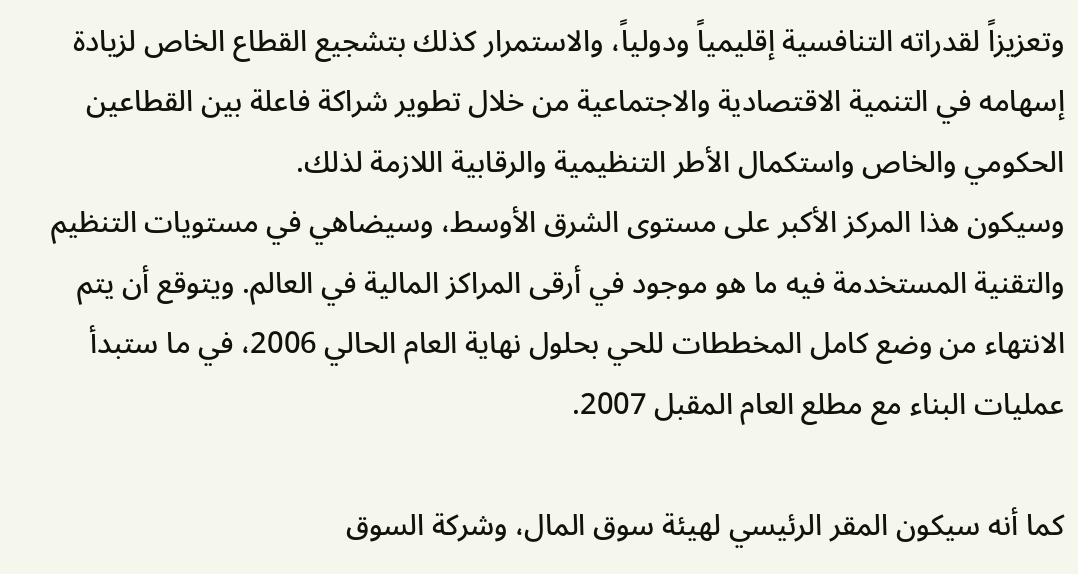وتعزيزاً لقدراته التنافسية إقليمياً ودولياً، والاستمرار كذلك بتشجيع القطاع الخاص لزيادة إسهامه في التنمية الاقتصادية والاجتماعية من خلال تطوير شراكة فاعلة بين القطاعين الحكومي والخاص واستكمال الأطر التنظيمية والرقابية اللازمة لذلك.
وسيكون هذا المركز الأكبر على مستوى الشرق الأوسط، وسيضاهي في مستويات التنظيم والتقنية المستخدمة فيه ما هو موجود في أرقى المراكز المالية في العالم. ويتوقع أن يتم الانتهاء من وضع كامل المخططات للحي بحلول نهاية العام الحالي 2006، في ما ستبدأ عمليات البناء مع مطلع العام المقبل 2007.

كما أنه سيكون المقر الرئيسي لهيئة سوق المال، وشركة السوق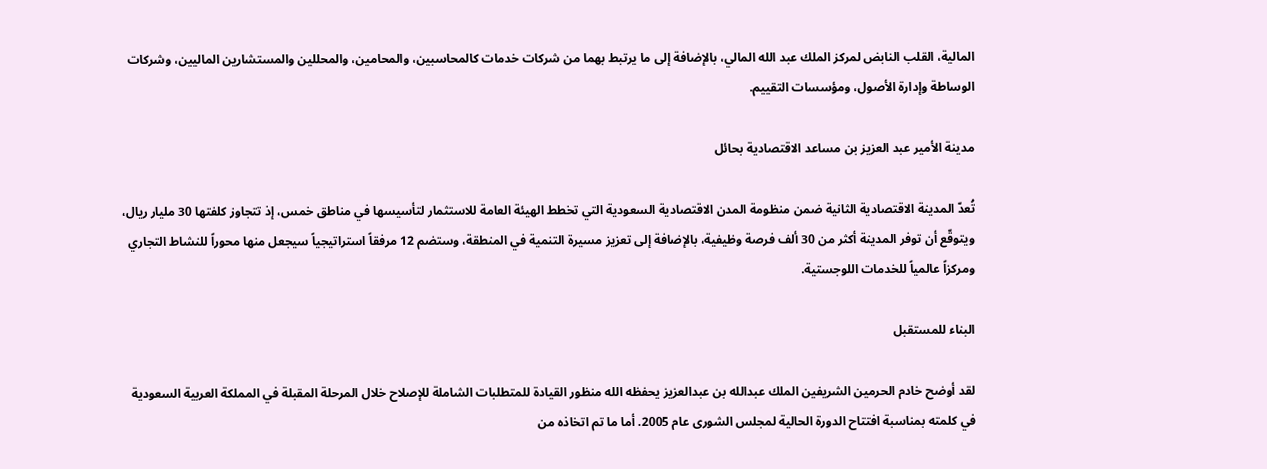المالية، القلب النابض لمركز الملك عبد الله المالي، بالإضافة إلى ما يرتبط بهما من شركات خدمات كالمحاسبين، والمحامين، والمحللين والمستشارين الماليين، وشركات الوساطة وإدارة الأصول، ومؤسسات التقييم.

مدينة الأمير عبد العزيز بن مساعد الاقتصادية بحائل

تُعدّ المدينة الاقتصادية الثانية ضمن منظومة المدن الاقتصادية السعودية التي تخطط الهيئة العامة للاستثمار لتأسيسها في مناطق خمس، إذ تتجاوز كلفتها 30 مليار ريال، ويتوقّع أن توفر المدينة أكثر من 30 ألف فرصة وظيفية، بالإضافة إلى تعزيز مسيرة التنمية في المنطقة، وستضم 12 مرفقاً استراتيجياً سيجعل منها محوراً للنشاط التجاري ومركزاً عالمياً للخدمات اللوجستية.

البناء للمستقبل

لقد أوضح خادم الحرمين الشريفين الملك عبدالله بن عبدالعزيز يحفظه الله منظور القيادة للمتطلبات الشاملة للإصلاح خلال المرحلة المقبلة في المملكة العربية السعودية في كلمته بمناسبة افتتاح الدورة الحالية لمجلس الشورى عام 2005. أما ما تم اتخاذه من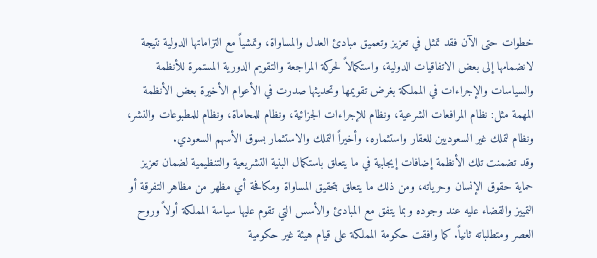خطوات حتى الآن فقد تمثل في تعزيز وتعميق مبادئ العدل والمساواة، وتمشياً مع التزاماتها الدولية نتيجة لانضمامها إلى بعض الاتفاقيات الدولية، واستكمالاً لحركة المراجعة والتقويم الدورية المستمرة للأنظمة والسياسات والإجراءات في المملكة بغرض تقويمها وتحديثها صدرت في الأعوام الأخيرة بعض الأنظمة المهمة مثل: نظام المرافعات الشرعية، ونظام للإجراءات الجزائية، ونظام للمحاماة، ونظام للمطبوعات والنشر، ونظام لتملك غير السعوديين للعقار واستثماره، وأخيراً التملك والاستثمار بسوق الأسهم السعودي.
وقد تضمنت تلك الأنظمة إضافات إيجابية في ما يتعلق باستكمال البنية التشريعية والتنظيمية لضمان تعزيز حماية حقوق الإنسان وحرياته، ومن ذلك ما يتعلق بتحقيق المساواة ومكافحة أي مظهر من مظاهر التفرقة أو التمييز والقضاء عليه عند وجوده وبما يتفق مع المبادئ والأسس التي تقوم عليها سياسة المملكة أولاً وروح العصر ومتطلباته ثانياً. كما وافقت حكومة المملكة على قيام هيئة غير حكومية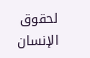لحقوق الإنسان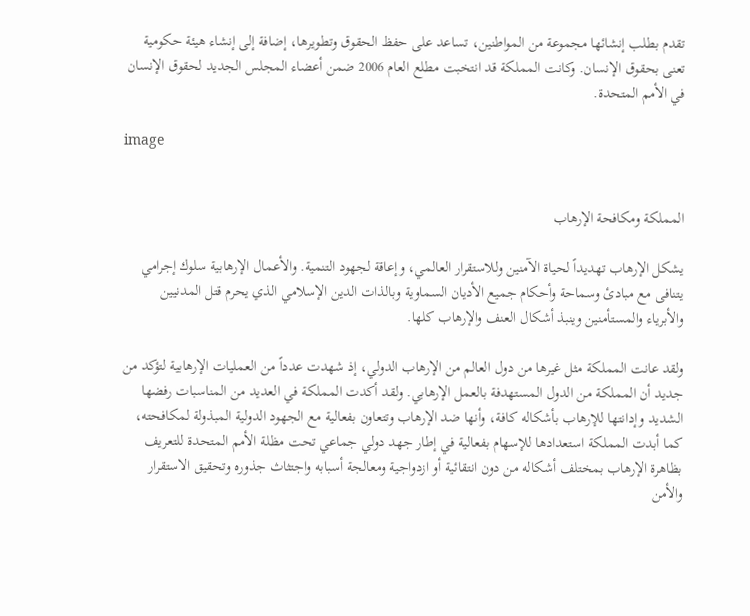تقدم بطلب إنشائها مجموعة من المواطنين، تساعد على حفظ الحقوق وتطويرها، إضافة إلى إنشاء هيئة حكومية تعنى بحقوق الإنسان. وكانت المملكة قد انتخبت مطلع العام 2006 ضمن أعضاء المجلس الجديد لحقوق الإنسان في الأمم المتحدة.

image


المملكة ومكافحة الإرهاب

يشكل الإرهاب تهديداً لحياة الآمنين وللاستقرار العالمي، وإعاقة لجهود التنمية. والأعمال الإرهابية سلوك إجرامي يتنافى مع مبادئ وسماحة وأحكام جميع الأديان السماوية وبالذات الدين الإسلامي الذي يحرم قتل المدنيين والأبرياء والمستأمنين وينبذ أشكال العنف والإرهاب كلها.

ولقد عانت المملكة مثل غيرها من دول العالم من الإرهاب الدولي، إذ شهدت عدداً من العمليات الإرهابية لتؤكد من جديد أن المملكة من الدول المستهدفة بالعمل الإرهابي. ولقد أكدت المملكة في العديد من المناسبات رفضها الشديد وإدانتها للإرهاب بأشكاله كافة، وأنها ضد الإرهاب وتتعاون بفعالية مع الجهود الدولية المبذولة لمكافحته، كما أبدت المملكة استعدادها للإسهام بفعالية في إطار جهد دولي جماعي تحت مظلة الأمم المتحدة للتعريف بظاهرة الإرهاب بمختلف أشكاله من دون انتقائية أو ازدواجية ومعالجة أسبابه واجتثاث جذوره وتحقيق الاستقرار والأمن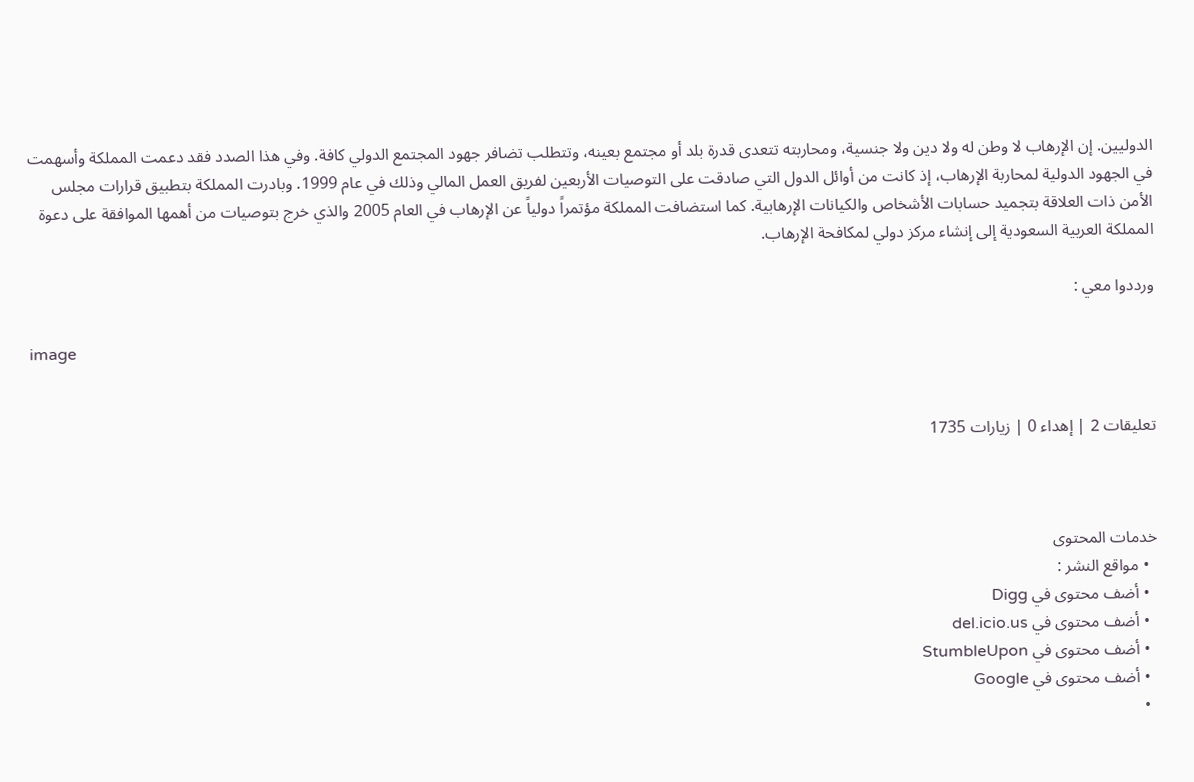الدوليين. إن الإرهاب لا وطن له ولا دين ولا جنسية، ومحاربته تتعدى قدرة بلد أو مجتمع بعينه، وتتطلب تضافر جهود المجتمع الدولي كافة. وفي هذا الصدد فقد دعمت المملكة وأسهمت في الجهود الدولية لمحاربة الإرهاب، إذ كانت من أوائل الدول التي صادقت على التوصيات الأربعين لفريق العمل المالي وذلك في عام 1999. وبادرت المملكة بتطبيق قرارات مجلس الأمن ذات العلاقة بتجميد حسابات الأشخاص والكيانات الإرهابية. كما استضافت المملكة مؤتمراً دولياً عن الإرهاب في العام 2005 والذي خرج بتوصيات من أهمها الموافقة على دعوة المملكة العربية السعودية إلى إنشاء مركز دولي لمكافحة الإرهاب.

ورددوا معي :

image


تعليقات 2 | إهداء 0 | زيارات 1735



خدمات المحتوى
  • مواقع النشر :
  • أضف محتوى في Digg
  • أضف محتوى في del.icio.us
  • أضف محتوى في StumbleUpon
  • أضف محتوى في Google
  •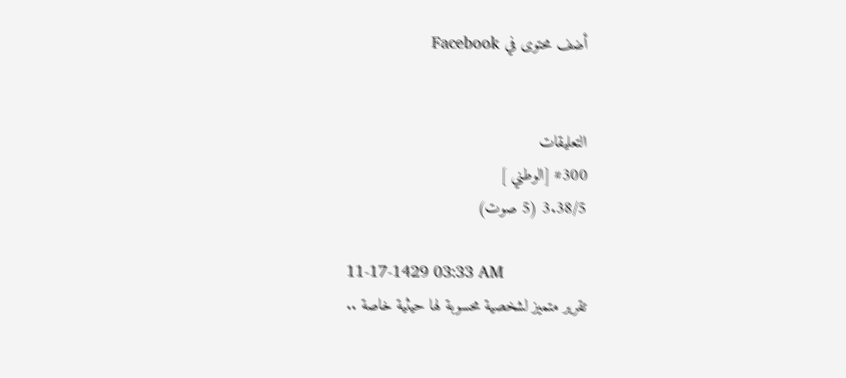أضف محتوى في Facebook


التعليقات
#300 [الوطني ]
3.38/5 (5 صوت)

11-17-1429 03:33 AM
تقرير متميز لشخصية محسوبة لها حيثية خاصة ..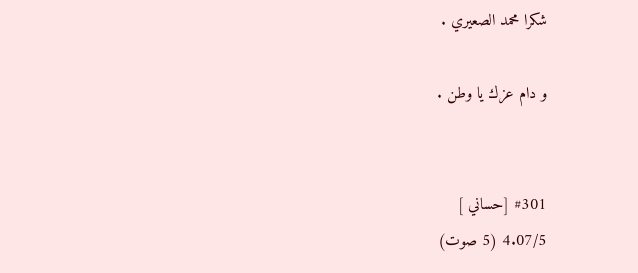شكرا محمد الصعيري .

و دام عزك يا وطن .


#301 [حساني ]
4.07/5 (5 صوت)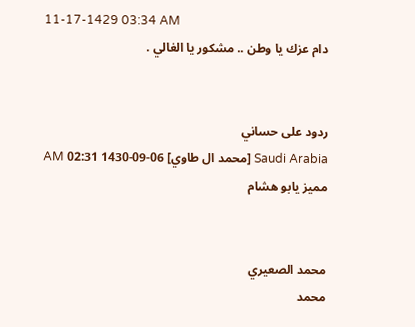11-17-1429 03:34 AM
دام عزك يا وطن .. مشكور يا الغالي .


ردود على حساني
Saudi Arabia [محمد ال طاوي] 06-09-1430 02:31 AM
مميز يابو هشام


محمد الصعيري
محمد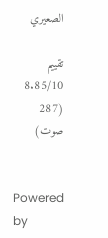الصعيري

تقييم
8.85/10 (287 صوت)


Powered by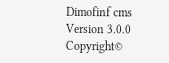Dimofinf cms Version 3.0.0
Copyright©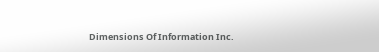Dimensions Of Information Inc.